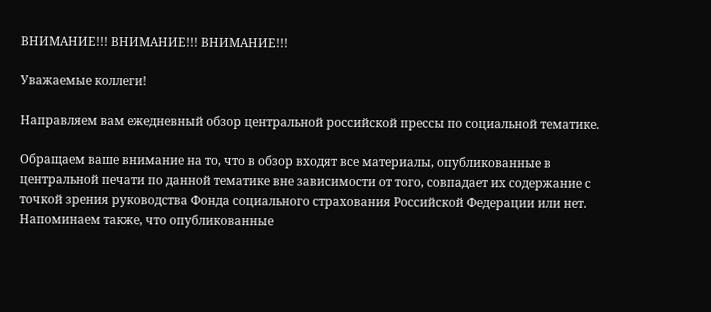ВНИМАНИЕ!!! ВНИМАНИЕ!!! ВНИМАНИЕ!!!

Уважаемые коллеги!

Направляем вам ежедневный обзор центральной российской прессы по социальной тематике.

Обращаем ваше внимание на то, что в обзор входят все материалы, опубликованные в центральной печати по данной тематике вне зависимости от того, совпадает их содержание с точкой зрения руководства Фонда социального страхования Российской Федерации или нет. Напоминаем также, что опубликованные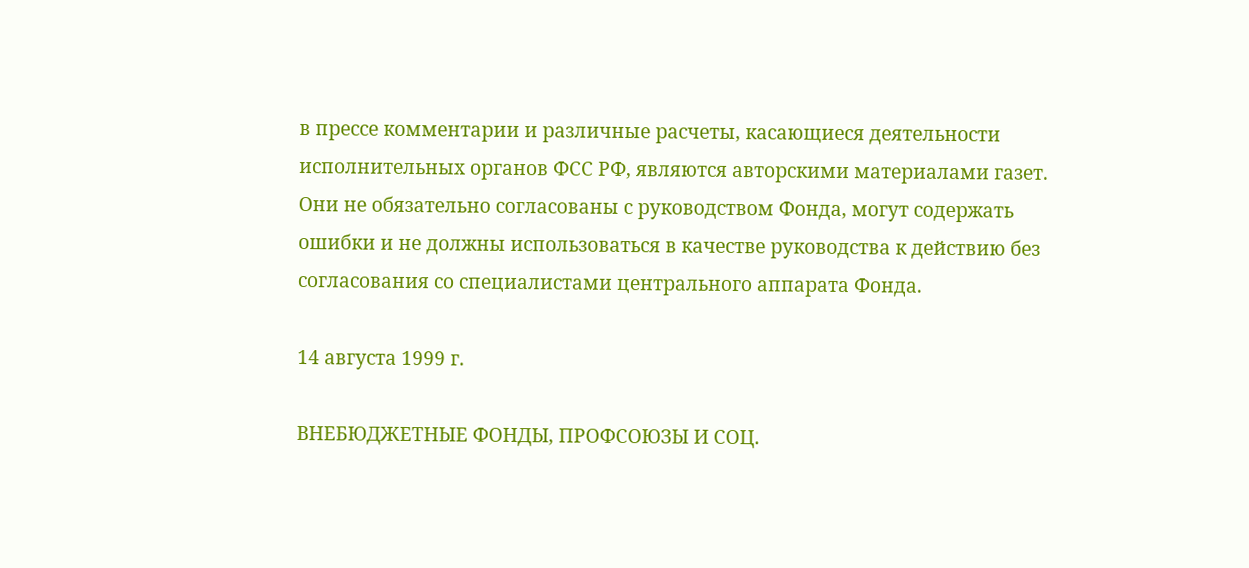в прессе комментарии и различные расчеты, касающиеся деятельности исполнительных органов ФСС РФ, являются авторскими материалами газет. Они не обязательно согласованы с руководством Фонда, могут содержать ошибки и не должны использоваться в качестве руководства к действию без согласования со специалистами центрального аппарата Фонда.

14 августа 1999 г.

ВНЕБЮДЖЕТНЫЕ ФОНДЫ, ПРОФСОЮЗЫ И СОЦ.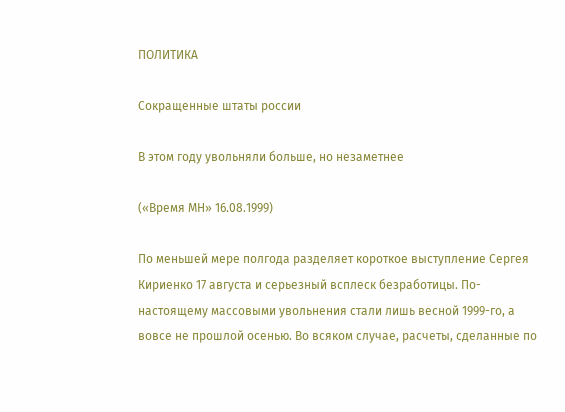ПОЛИТИКА

Сокращенные штаты россии

В этом году увольняли больше, но незаметнее

(«Время МН» 16.08.1999)

По меньшей мере полгода разделяет короткое выступление Сергея Кириенко 17 августа и серьезный всплеск безработицы. По-настоящему массовыми увольнения стали лишь весной 1999-го, а вовсе не прошлой осенью. Во всяком случае, расчеты, сделанные по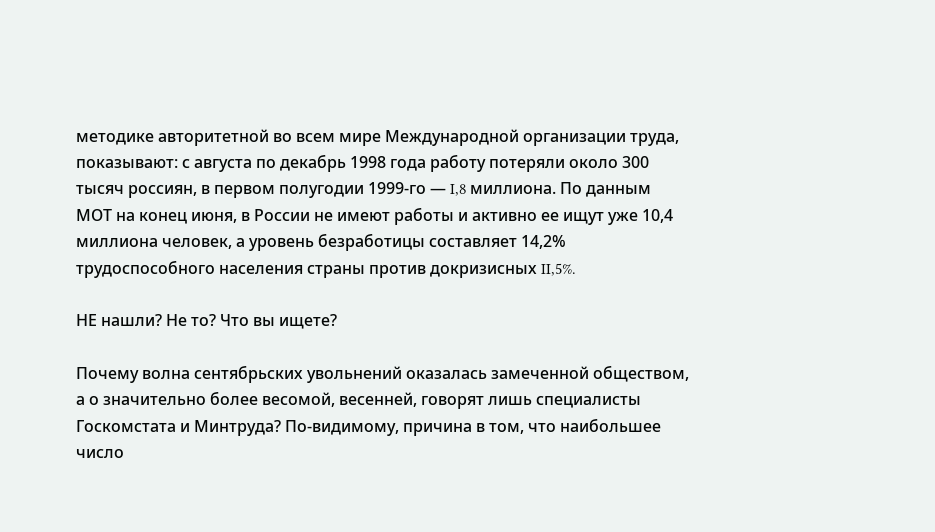методике авторитетной во всем мире Международной организации труда, показывают: с августа по декабрь 1998 года работу потеряли около 300 тысяч россиян, в первом полугодии 1999-го — I,8 миллиона. По данным МОТ на конец июня, в России не имеют работы и активно ее ищут уже 10,4 миллиона человек, а уровень безработицы составляет 14,2% трудоспособного населения страны против докризисных II,5%.

НЕ нашли? Не то? Что вы ищете?

Почему волна сентябрьских увольнений оказалась замеченной обществом, а о значительно более весомой, весенней, говорят лишь специалисты Госкомстата и Минтруда? По-видимому, причина в том, что наибольшее число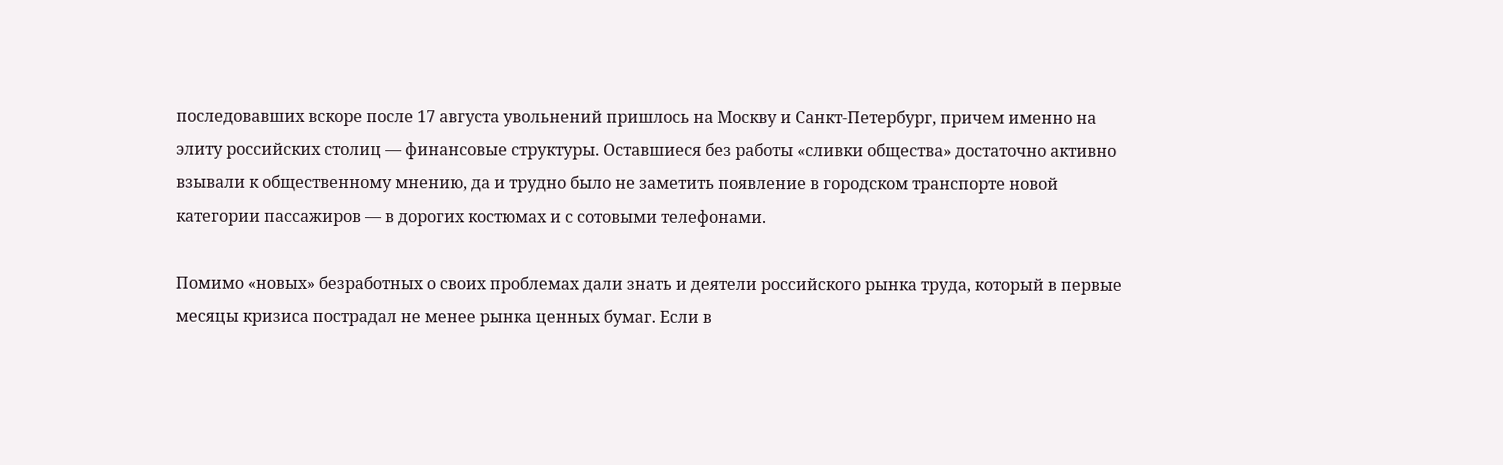последовавших вскоре после 17 августа увольнений пришлось на Москву и Санкт-Петербург, причем именно на элиту российских столиц — финансовые структуры. Оставшиеся без работы «сливки общества» достаточно активно взывали к общественному мнению, да и трудно было не заметить появление в городском транспорте новой категории пассажиров — в дорогих костюмах и с сотовыми телефонами.

Помимо «новых» безработных о своих проблемах дали знать и деятели российского рынка труда, который в первые месяцы кризиса пострадал не менее рынка ценных бумаг. Если в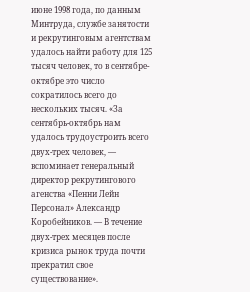июне 1998 года, по данным Минтруда, службе занятости и рекрутинговым агентствам удалось найти работу для 125 тысяч человек, то в сентябре-октябре это число сократилось всего до нескольких тысяч. «За сентябрь-октябрь нам удалось трудоустроить всего двух-трех человек, — вспоминает генеральный директор рекрутингового агенства «Пенни Лейн Персонал» Александр Коробейников. — В течение двух-трех месяцев после кризиса рынок труда почти прекратил свое существование».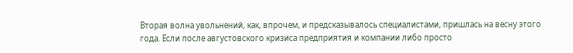Вторая волна увольнений, как, впрочем, и предсказывалось специалистами, пришлась на весну этого года. Если после августовского кризиса предприятия и компании либо просто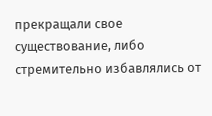прекращали свое существование, либо стремительно избавлялись от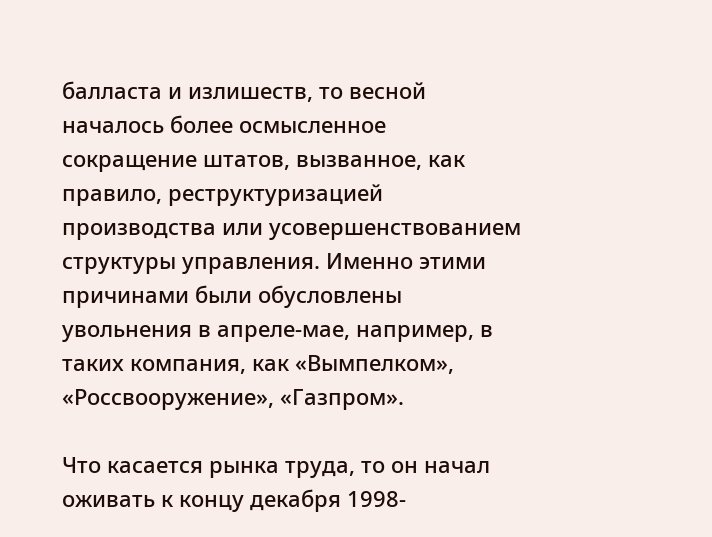балласта и излишеств, то весной началось более осмысленное сокращение штатов, вызванное, как правило, реструктуризацией производства или усовершенствованием структуры управления. Именно этими причинами были обусловлены увольнения в апреле-мае, например, в таких компания, как «Вымпелком», «Россвооружение», «Газпром».

Что касается рынка труда, то он начал оживать к концу декабря 1998-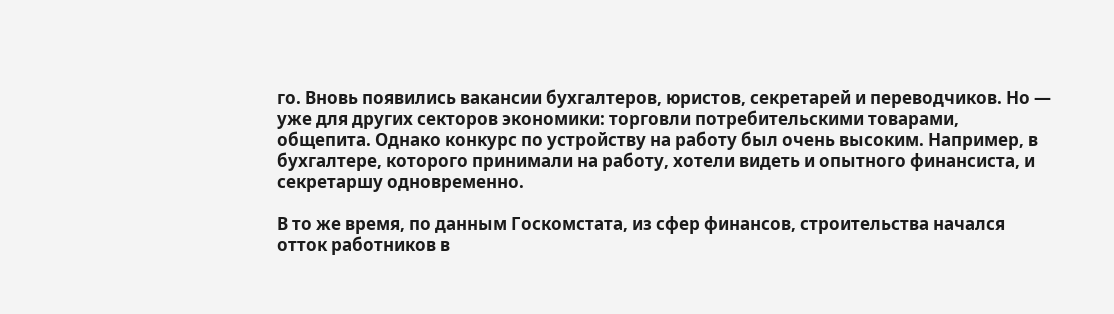го. Вновь появились вакансии бухгалтеров, юристов, секретарей и переводчиков. Но — уже для других секторов экономики: торговли потребительскими товарами, общепита. Однако конкурс по устройству на работу был очень высоким. Например, в бухгалтере, которого принимали на работу, хотели видеть и опытного финансиста, и секретаршу одновременно.

В то же время, по данным Госкомстата, из сфер финансов, строительства начался отток работников в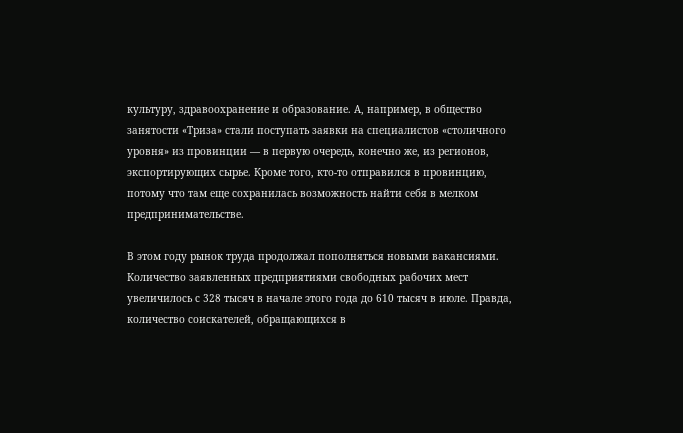культуру, здравоохранение и образование. А, например, в общество занятости «Триза» стали поступать заявки на специалистов «столичного уровня» из провинции — в первую очередь, конечно же, из регионов, экспортирующих сырье. Кроме того, кто-то отправился в провинцию, потому что там еще сохранилась возможность найти себя в мелком предпринимательстве.

В этом году рынок труда продолжал пополняться новыми вакансиями. Количество заявленных предприятиями свободных рабочих мест увеличилось с 328 тысяч в начале этого года до 610 тысяч в июле. Правда, количество соискателей, обращающихся в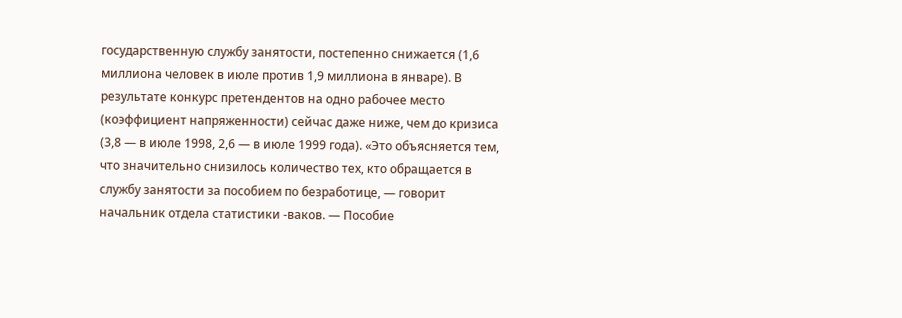государственную службу занятости, постепенно снижается (1,6 миллиона человек в июле против 1,9 миллиона в январе). В результате конкурс претендентов на одно рабочее место (коэффициент напряженности) сейчас даже ниже, чем до кризиса (3,8 — в июле 1998, 2,6 — в июле 1999 года). «Это объясняется тем, что значительно снизилось количество тех, кто обращается в службу занятости за пособием по безработице, — говорит начальник отдела статистики -ваков. — Пособие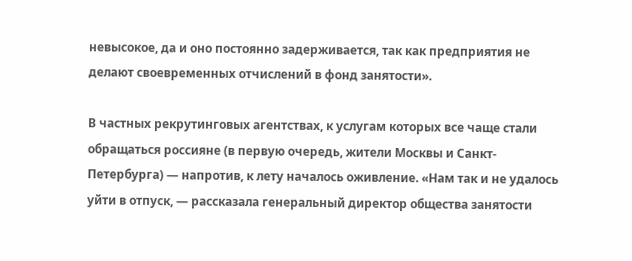невысокое, да и оно постоянно задерживается, так как предприятия не делают своевременных отчислений в фонд занятости».

В частных рекрутинговых агентствах, к услугам которых все чаще стали обращаться россияне (в первую очередь, жители Москвы и Санкт-Петербурга) — напротив, к лету началось оживление. «Нам так и не удалось уйти в отпуск, — рассказала генеральный директор общества занятости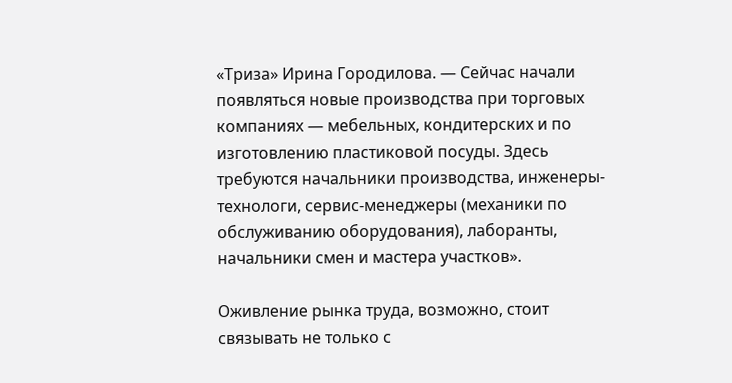«Триза» Ирина Городилова. — Сейчас начали появляться новые производства при торговых компаниях — мебельных, кондитерских и по изготовлению пластиковой посуды. Здесь требуются начальники производства, инженеры-технологи, сервис-менеджеры (механики по обслуживанию оборудования), лаборанты, начальники смен и мастера участков».

Оживление рынка труда, возможно, стоит связывать не только с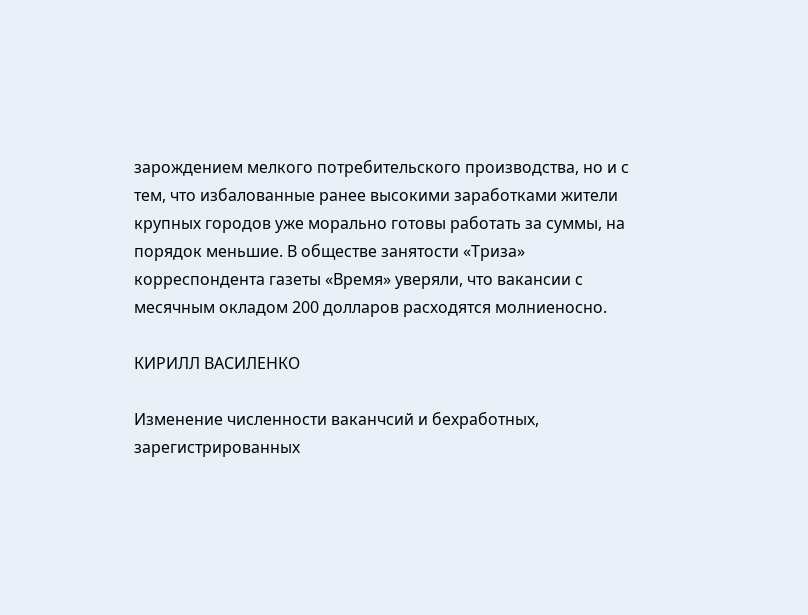зарождением мелкого потребительского производства, но и с тем, что избалованные ранее высокими заработками жители крупных городов уже морально готовы работать за суммы, на порядок меньшие. В обществе занятости «Триза» корреспондента газеты «Время» уверяли, что вакансии с месячным окладом 200 долларов расходятся молниеносно.

КИРИЛЛ ВАСИЛЕНКО

Изменение численности ваканчсий и бехработных, зарегистрированных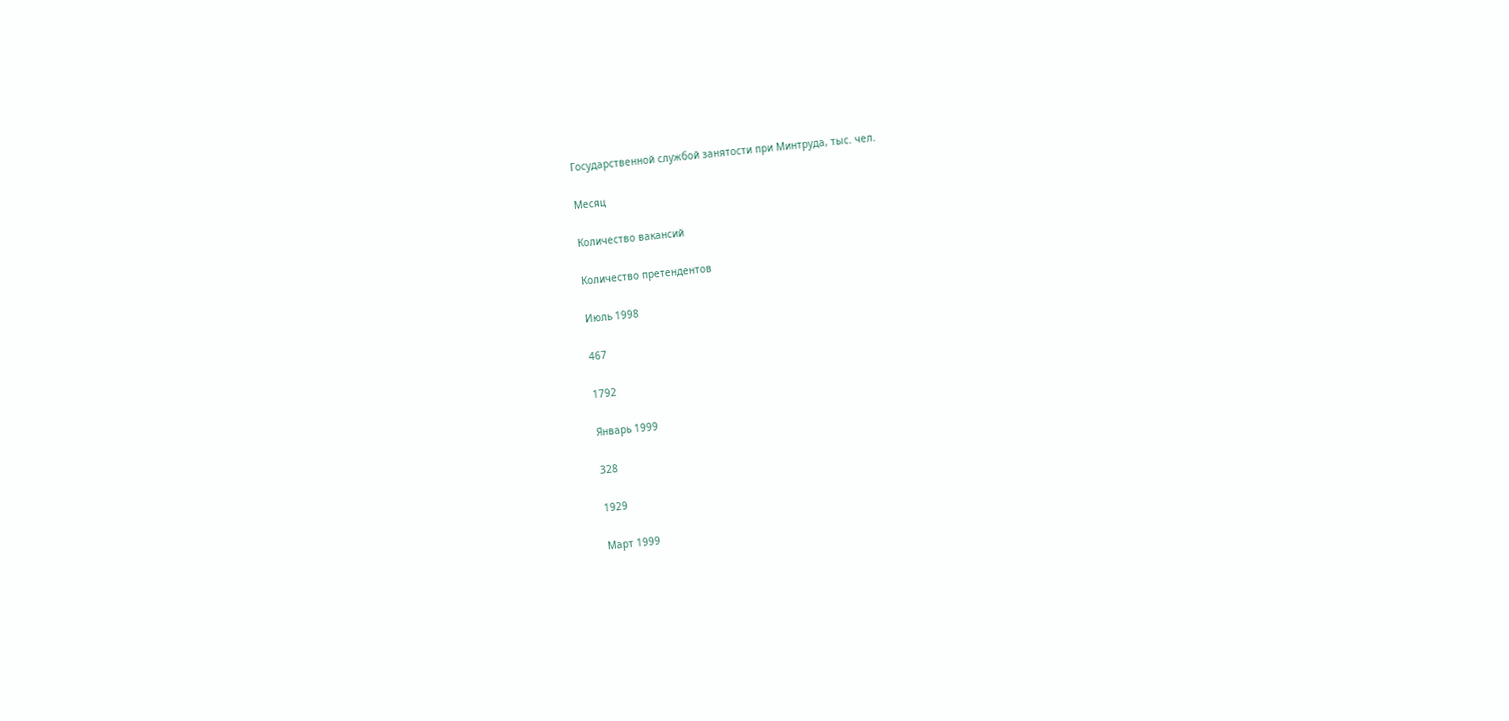Государственной службой занятости при Минтруда, тыс. чел.

Месяц

Количество вакансий

Количество претендентов

Июль 1998

467

1792

Январь 1999

328

1929

Март 1999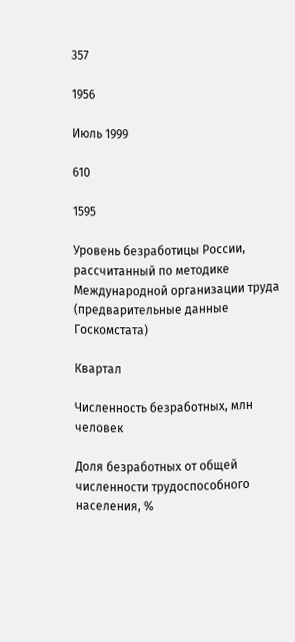357

1956

Июль 1999

610

1595

Уровень безработицы России, рассчитанный по методике Международной организации труда (предварительные данные Госкомстата)

Квартал

Численность безработных, млн человек

Доля безработных от общей численности трудоспособного населения, %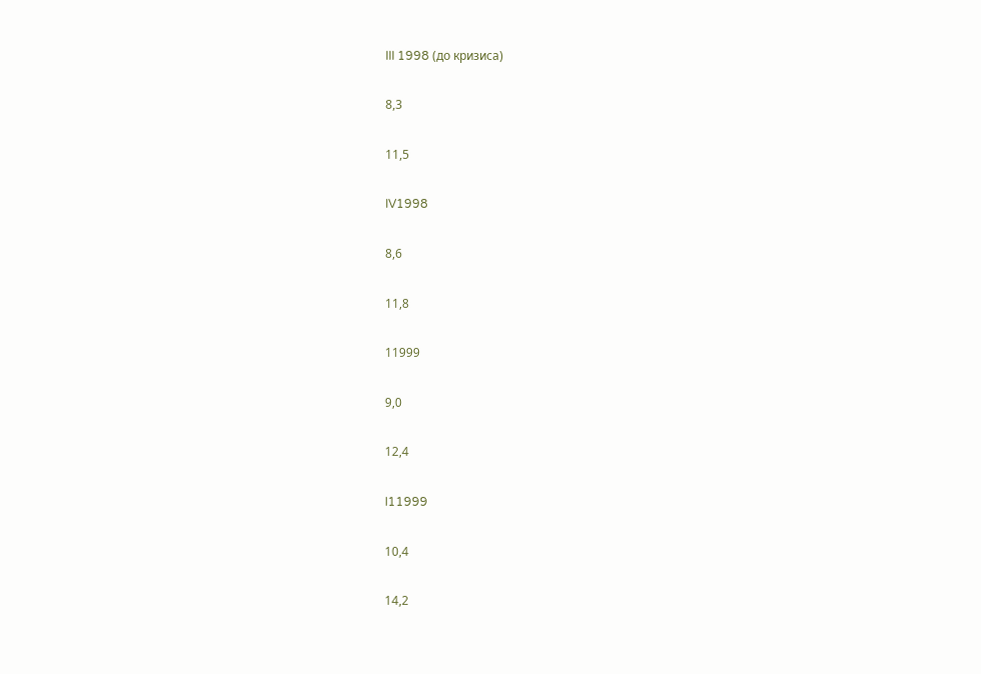III 1998 (до кризиса)

8,3

11,5

IV1998

8,6

11,8

11999

9,0

12,4

I11999

10,4

14,2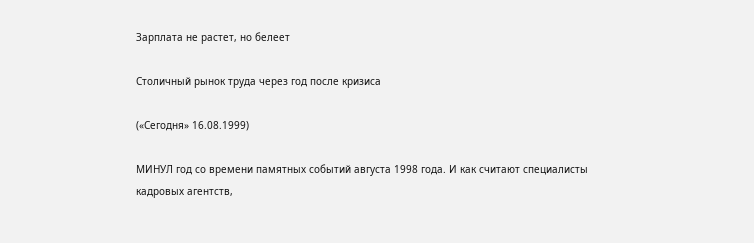Зарплата не растет, но белеет

Столичный рынок труда через год после кризиса

(«Сегодня» 16.08.1999)

МИНУЛ год со времени памятных событий августа 1998 года. И как считают специалисты кадровых агентств,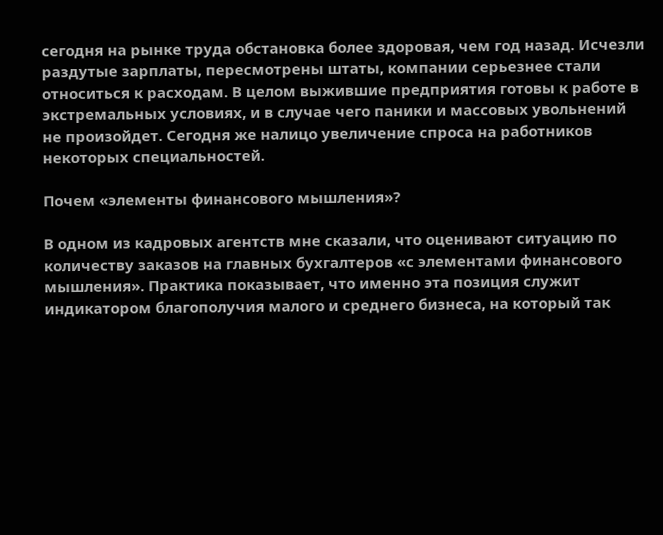сегодня на рынке труда обстановка более здоровая, чем год назад. Исчезли раздутые зарплаты, пересмотрены штаты, компании серьезнее стали относиться к расходам. В целом выжившие предприятия готовы к работе в экстремальных условиях, и в случае чего паники и массовых увольнений не произойдет. Сегодня же налицо увеличение спроса на работников некоторых специальностей.

Почем «элементы финансового мышления»?

В одном из кадровых агентств мне сказали, что оценивают ситуацию по количеству заказов на главных бухгалтеров «с элементами финансового мышления». Практика показывает, что именно эта позиция служит индикатором благополучия малого и среднего бизнеса, на который так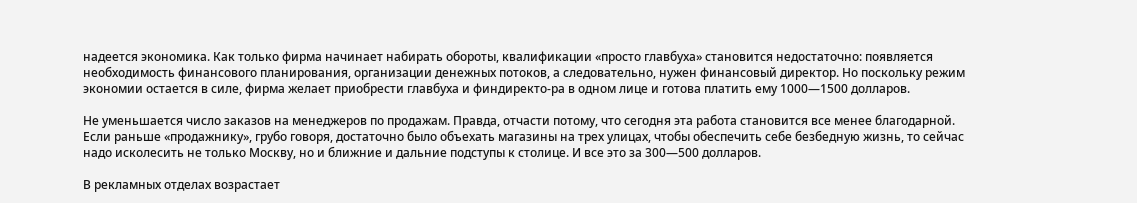надеется экономика. Как только фирма начинает набирать обороты, квалификации «просто главбуха» становится недостаточно: появляется необходимость финансового планирования, организации денежных потоков, а следовательно, нужен финансовый директор. Но поскольку режим экономии остается в силе, фирма желает приобрести главбуха и финдиректо-ра в одном лице и готова платить ему 1000—1500 долларов.

Не уменьшается число заказов на менеджеров по продажам. Правда, отчасти потому, что сегодня эта работа становится все менее благодарной. Если раньше «продажнику», грубо говоря, достаточно было объехать магазины на трех улицах, чтобы обеспечить себе безбедную жизнь, то сейчас надо исколесить не только Москву, но и ближние и дальние подступы к столице. И все это за 300—500 долларов.

В рекламных отделах возрастает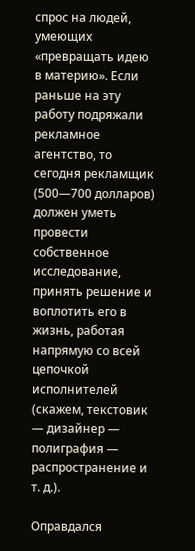спрос на людей, умеющих «превращать идею в материю». Если раньше на эту работу подряжали рекламное агентство, то сегодня рекламщик (500—700 долларов) должен уметь провести собственное исследование, принять решение и воплотить его в жизнь, работая напрямую со всей цепочкой исполнителей (скажем, текстовик — дизайнер — полиграфия — распространение и т. д.).

Оправдался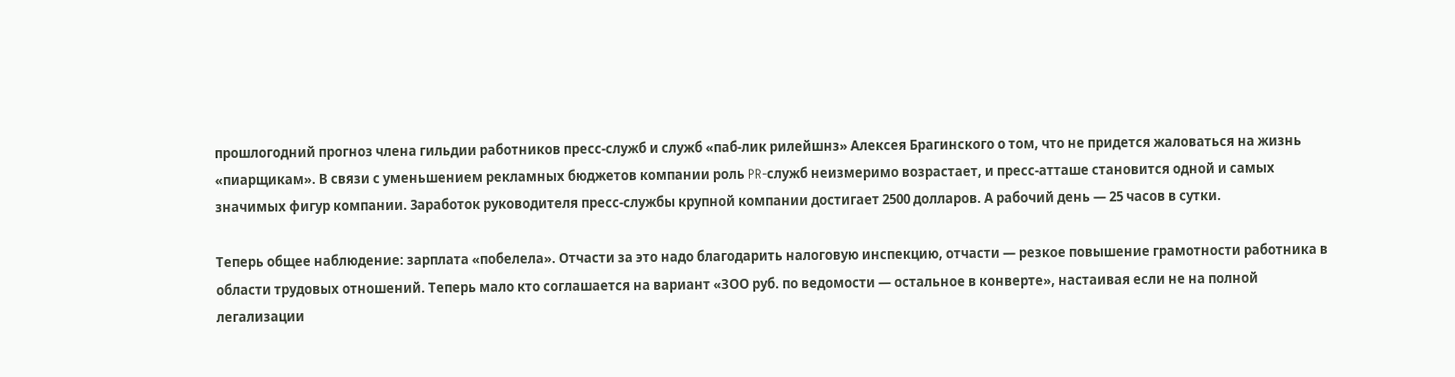прошлогодний прогноз члена гильдии работников пресс-служб и служб «паб-лик рилейшнз» Алексея Брагинского о том, что не придется жаловаться на жизнь «пиарщикам». В связи с уменьшением рекламных бюджетов компании роль PR-служб неизмеримо возрастает, и пресс-атташе становится одной и самых значимых фигур компании. 3аработок руководителя пресс-службы крупной компании достигает 2500 долларов. А рабочий день — 25 часов в сутки.

Теперь общее наблюдение: зарплата «побелела». Отчасти за это надо благодарить налоговую инспекцию, отчасти — резкое повышение грамотности работника в области трудовых отношений. Теперь мало кто соглашается на вариант «ЗОО руб. по ведомости — остальное в конверте», настаивая если не на полной легализации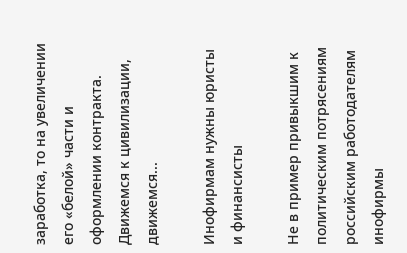заработка, то на увеличении его «белой» части и оформлении контракта. Движемся к цивилизации, движемся...

Инофирмам нужны юристы и финансисты

Не в пример привыкшим к политическим потрясениям российским работодателям инофирмы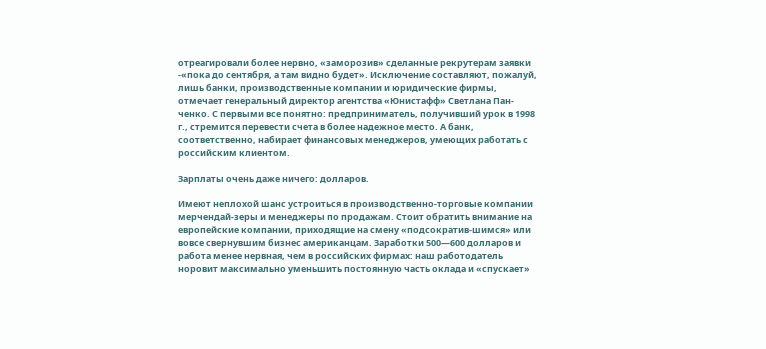отреагировали более нервно, «заморозив» сделанные рекрутерам заявки -«пока до сентября, а там видно будет». Исключение составляют, пожалуй, лишь банки, производственные компании и юридические фирмы, отмечает генеральный директор агентства «Юнистафф» Светлана Пан-ченко. С первыми все понятно: предприниматель, получивший урок в 1998 г., стремится перевести счета в более надежное место. А банк, соответственно, набирает финансовых менеджеров, умеющих работать с российским клиентом.

Зарплаты очень даже ничего: долларов.

Имеют неплохой шанс устроиться в производственно-торговые компании мерчендай-зеры и менеджеры по продажам. Стоит обратить внимание на европейские компании, приходящие на смену «подсократив-шимся» или вовсе свернувшим бизнес американцам. Заработки 500—600 долларов и работа менее нервная, чем в российских фирмах: наш работодатель норовит максимально уменьшить постоянную часть оклада и «спускает»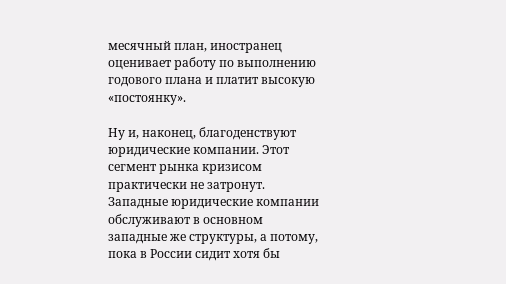месячный план, иностранец оценивает работу по выполнению годового плана и платит высокую «постоянку».

Ну и, наконец, благоденствуют юридические компании. Этот сегмент рынка кризисом практически не затронут. Западные юридические компании обслуживают в основном западные же структуры, а потому, пока в России сидит хотя бы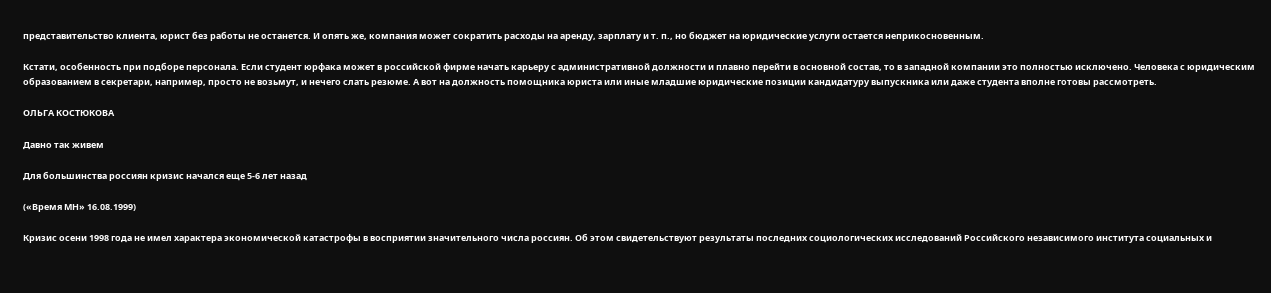представительство клиента, юрист без работы не останется. И опять же, компания может сократить расходы на аренду, зарплату и т. п., но бюджет на юридические услуги остается неприкосновенным.

Кстати, особенность при подборе персонала. Если студент юрфака может в российской фирме начать карьеру с административной должности и плавно перейти в основной состав, то в западной компании это полностью исключено. Человека с юридическим образованием в секретари, например, просто не возьмут, и нечего слать резюме. А вот на должность помощника юриста или иные младшие юридические позиции кандидатуру выпускника или даже студента вполне готовы рассмотреть.

ОЛЬГА КОСТЮКОВА

Давно так живем

Для большинства россиян кризис начался еще 5-6 лет назад

(«Время МН» 16.08.1999)

Кризис осени 1998 года не имел характера экономической катастрофы в восприятии значительного числа россиян. Об этом свидетельствуют результаты последних социологических исследований Российского независимого института социальных и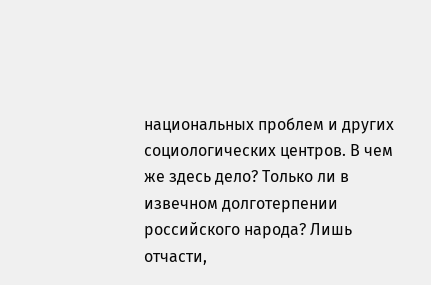национальных проблем и других социологических центров. В чем же здесь дело? Только ли в извечном долготерпении российского народа? Лишь отчасти,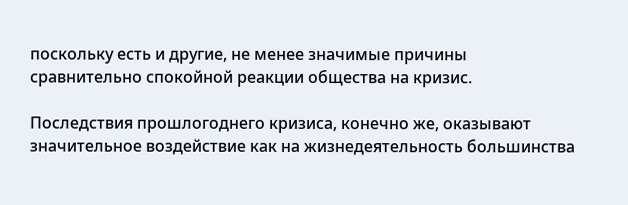поскольку есть и другие, не менее значимые причины сравнительно спокойной реакции общества на кризис.

Последствия прошлогоднего кризиса, конечно же, оказывают значительное воздействие как на жизнедеятельность большинства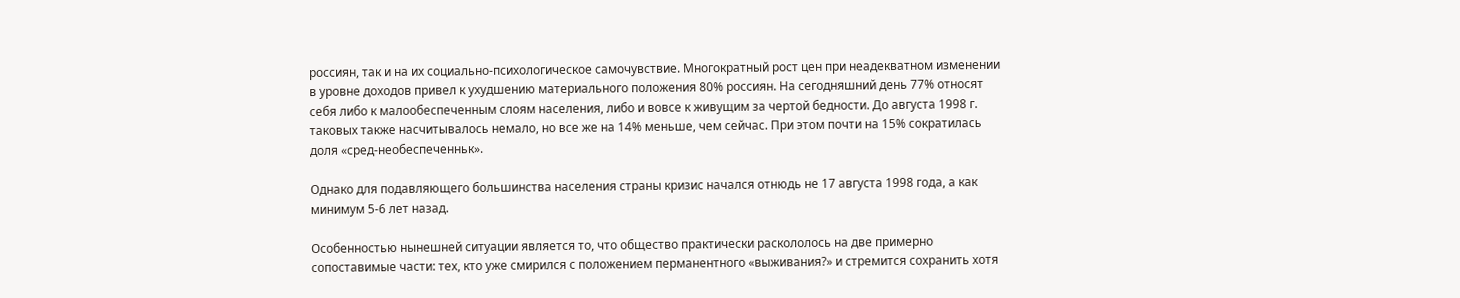россиян, так и на их социально-психологическое самочувствие. Многократный рост цен при неадекватном изменении в уровне доходов привел к ухудшению материального положения 80% россиян. На сегодняшний день 77% относят себя либо к малообеспеченным слоям населения, либо и вовсе к живущим за чертой бедности. До августа 1998 г. таковых также насчитывалось немало, но все же на 14% меньше, чем сейчас. При этом почти на 15% сократилась доля «сред-необеспеченньк».

Однако для подавляющего большинства населения страны кризис начался отнюдь не 17 августа 1998 года, а как минимум 5-6 лет назад.

Особенностью нынешней ситуации является то, что общество практически раскололось на две примерно сопоставимые части: тех, кто уже смирился с положением перманентного «выживания?» и стремится сохранить хотя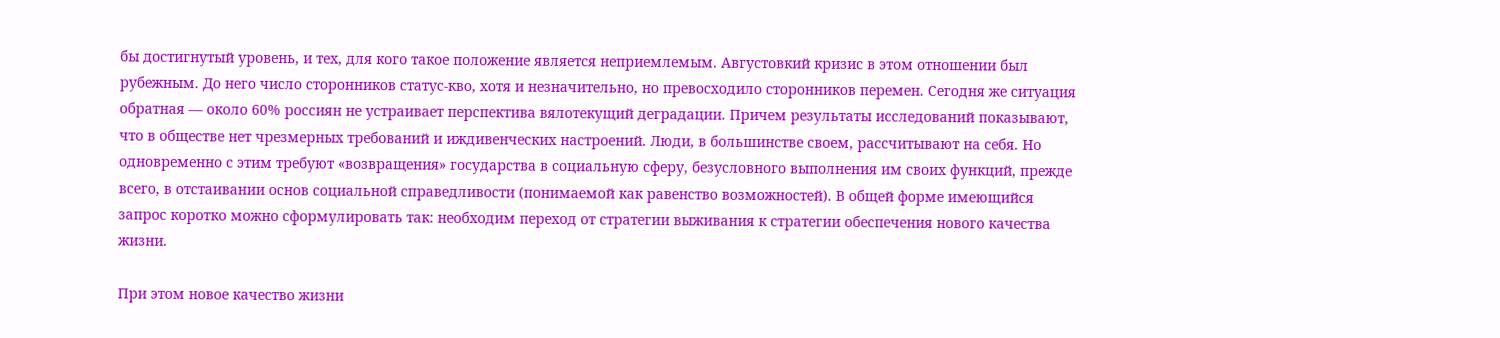бы достигнутый уровень, и тех, для кого такое положение является неприемлемым. Августовкий кризис в этом отношении был рубежным. До него число сторонников статус-кво, хотя и незначительно, но превосходило сторонников перемен. Сегодня же ситуация обратная — около 60% россиян не устраивает перспектива вялотекущий деградации. Причем результаты исследований показывают, что в обществе нет чрезмерных требований и иждивенческих настроений. Люди, в большинстве своем, рассчитывают на себя. Но одновременно с этим требуют «возвращения» государства в социальную сферу, безусловного выполнения им своих функций, прежде всего, в отстаивании основ социальной справедливости (понимаемой как равенство возможностей). В общей форме имеющийся запрос коротко можно сформулировать так: необходим переход от стратегии выживания к стратегии обеспечения нового качества жизни.

При этом новое качество жизни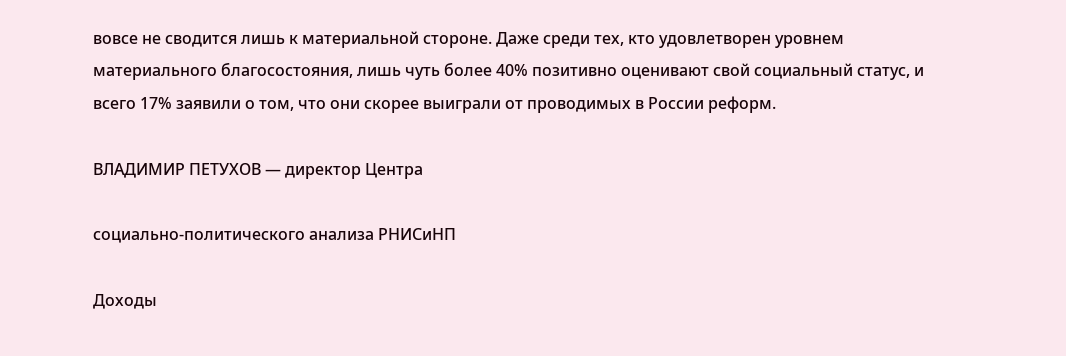вовсе не сводится лишь к материальной стороне. Даже среди тех, кто удовлетворен уровнем материального благосостояния, лишь чуть более 40% позитивно оценивают свой социальный статус, и всего 17% заявили о том, что они скорее выиграли от проводимых в России реформ.

ВЛАДИМИР ПЕТУХОВ — директор Центра

социально-политического анализа РНИСиНП

Доходы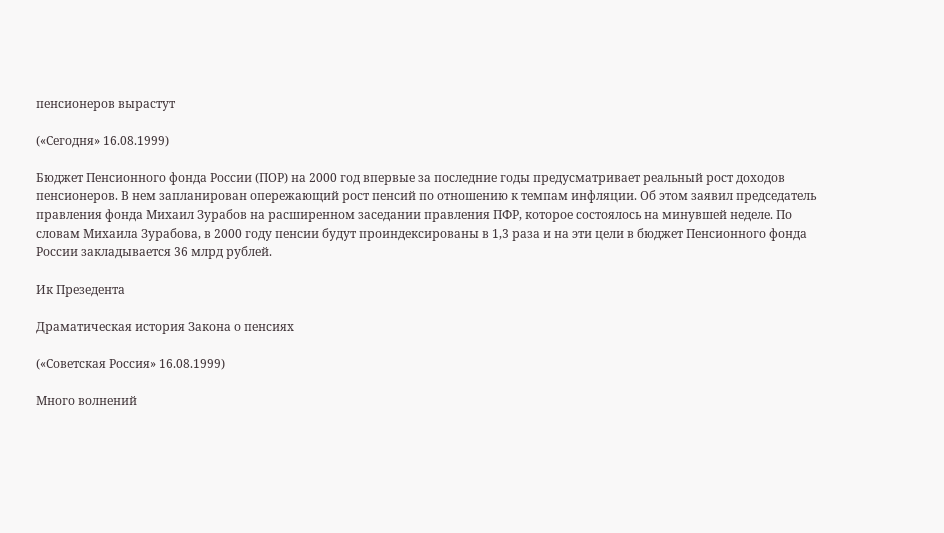пенсионеров вырастут

(«Сегодня» 16.08.1999)

Бюджет Пенсионного фонда России (ПОР) на 2000 год впервые за последние годы предусматривает реальный рост доходов пенсионеров. В нем запланирован опережающий рост пенсий по отношению к темпам инфляции. Об этом заявил председатель правления фонда Михаил Зурабов на расширенном заседании правления ПФР, которое состоялось на минувшей неделе. По словам Михаила Зурабова, в 2000 году пенсии будут проиндексированы в 1,3 раза и на эти цели в бюджет Пенсионного фонда России закладывается 36 млрд рублей.

Ик Презедента

Драматическая история Закона о пенсиях

(«Советская Россия» 16.08.1999)

Много волнений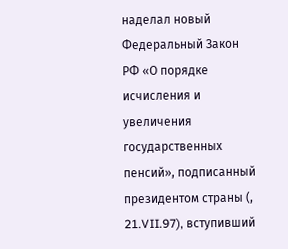наделал новый Федеральный Закон РФ «О порядке исчисления и увеличения государственных пенсий», подписанный президентом страны (, 21.VII.97), вступивший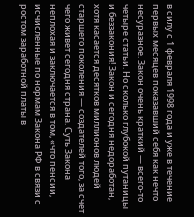в силу с 1 февраля 1998 года и уже в течение первых месяцев показавший себя как нечто несуразное. Закон очень краткий — всего-то четыре статьи. Но сколько глубокой путаницы и беззакония! Закон и сегодня недоработан, хотя касается десятков миллионов людей старшего поколения — создателей того, за счет чего живет сегодня страна. Суть Закона неплохая и заключается в том, «что пенсии, исчисленные по нормам Закона РФ в связи с ростом заработной платы в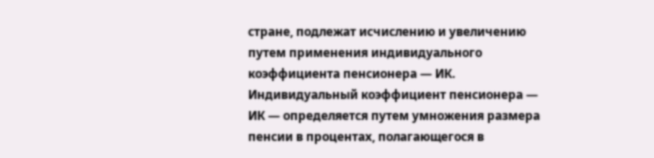стране, подлежат исчислению и увеличению путем применения индивидуального коэффициента пенсионера — ИК. Индивидуальный коэффициент пенсионера — ИК — определяется путем умножения размера пенсии в процентах, полагающегося в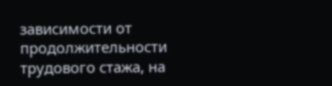зависимости от продолжительности трудового стажа, на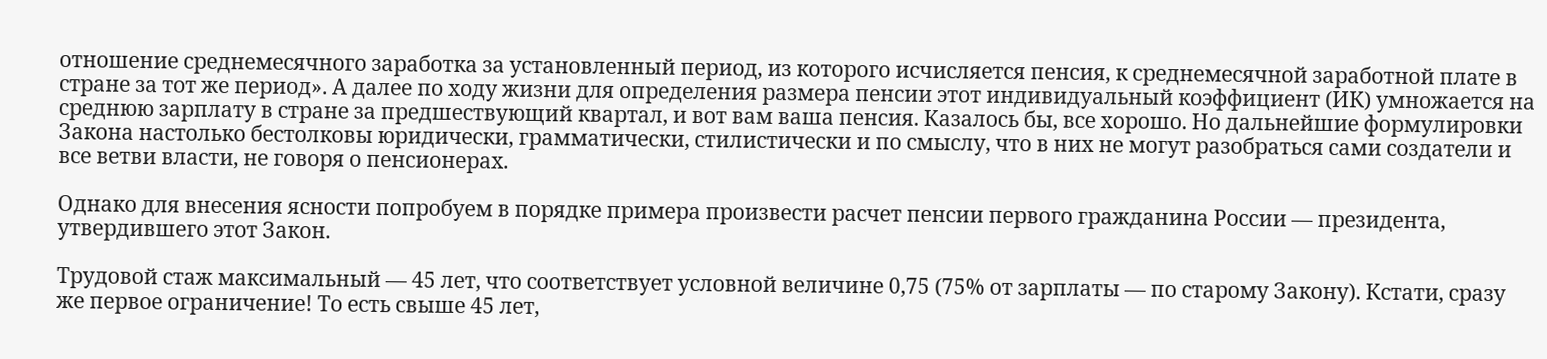отношение среднемесячного заработка за установленный период, из которого исчисляется пенсия, к среднемесячной заработной плате в стране за тот же период». А далее по ходу жизни для определения размера пенсии этот индивидуальный коэффициент (ИК) умножается на среднюю зарплату в стране за предшествующий квартал, и вот вам ваша пенсия. Казалось бы, все хорошо. Но дальнейшие формулировки Закона настолько бестолковы юридически, грамматически, стилистически и по смыслу, что в них не могут разобраться сами создатели и все ветви власти, не говоря о пенсионерах.

Однако для внесения ясности попробуем в порядке примера произвести расчет пенсии первого гражданина России — президента, утвердившего этот Закон.

Трудовой стаж максимальный — 45 лет, что соответствует условной величине 0,75 (75% от зарплаты — по старому Закону). Кстати, сразу же первое ограничение! То есть свыше 45 лет,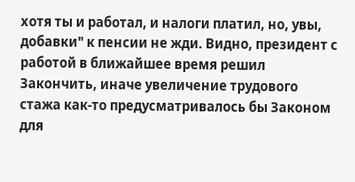хотя ты и работал, и налоги платил, но, увы, добавки" к пенсии не жди. Видно, президент с работой в ближайшее время решил Закончить, иначе увеличение трудового стажа как-то предусматривалось бы Законом для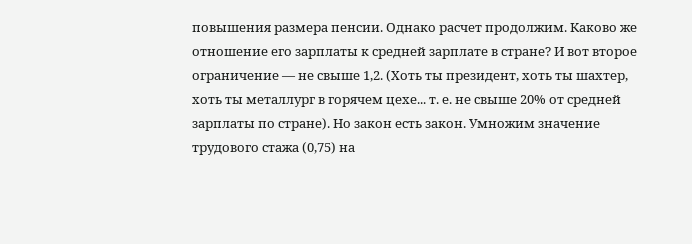повышения размера пенсии. Однако расчет продолжим. Каково же отношение его зарплаты к средней зарплате в стране? И вот второе ограничение — не свыше 1,2. (Хоть ты президент, хоть ты шахтер, хоть ты металлург в горячем цехе... т. е. не свыше 20% от средней зарплаты по стране). Но закон есть закон. Умножим значение трудового стажа (0,75) на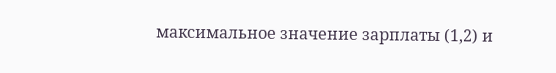максимальное значение зарплаты (1,2) и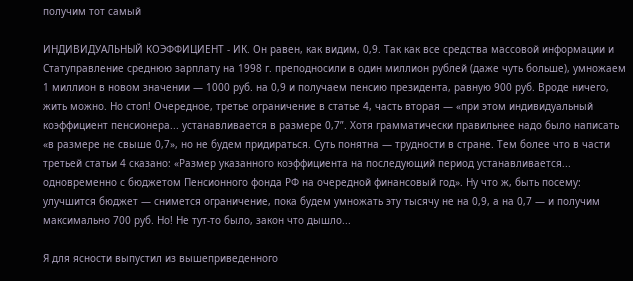получим тот самый

ИНДИВИДУАЛЬНЫЙ КОЭФФИЦИЕНТ - ИК. Он равен, как видим, 0,9. Так как все средства массовой информации и Статуправление среднюю зарплату на 1998 г. преподносили в один миллион рублей (даже чуть больше), умножаем 1 миллион в новом значении — 1000 руб. на 0,9 и получаем пенсию президента, равную 900 руб. Вроде ничего, жить можно. Но стоп! Очередное, третье ограничение в статье 4, часть вторая — «при этом индивидуальный коэффициент пенсионера... устанавливается в размере 0,7”. Хотя грамматически правильнее надо было написать «в размере не свыше 0,7», но не будем придираться. Суть понятна — трудности в стране. Тем более что в части третьей статьи 4 сказано: «Размер указанного коэффициента на последующий период устанавливается... одновременно с бюджетом Пенсионного фонда РФ на очередной финансовый год». Ну что ж, быть посему: улучшится бюджет — снимется ограничение, пока будем умножать эту тысячу не на 0,9, а на 0,7 — и получим максимально 700 руб. Но! Не тут-то было, закон что дышло...

Я для ясности выпустил из вышеприведенного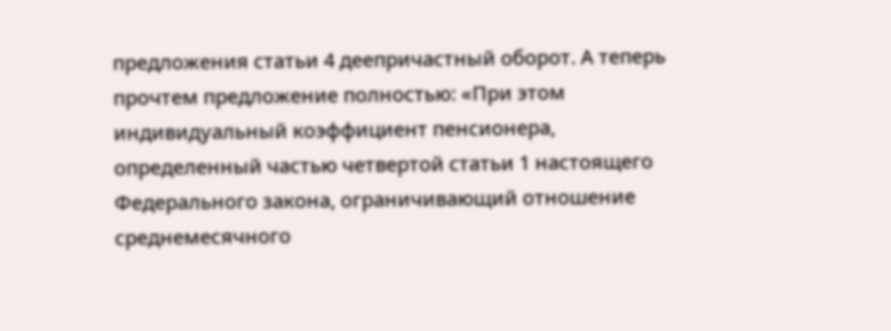предложения статьи 4 деепричастный оборот. А теперь прочтем предложение полностью: «При этом индивидуальный коэффициент пенсионера, определенный частью четвертой статьи 1 настоящего Федерального закона, ограничивающий отношение среднемесячного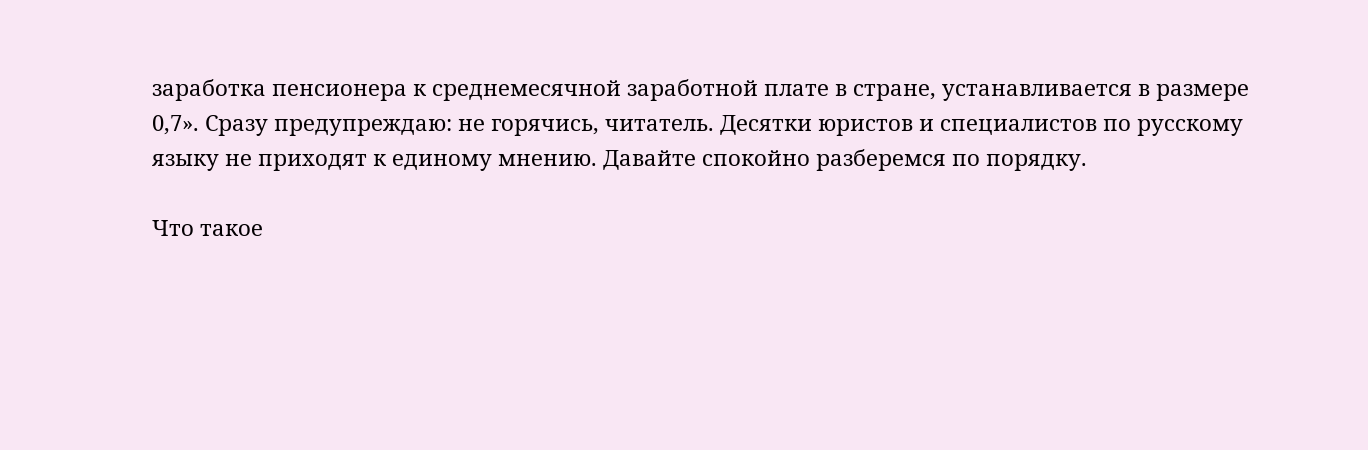заработка пенсионера к среднемесячной заработной плате в стране, устанавливается в размере 0,7». Сразу предупреждаю: не горячись, читатель. Десятки юристов и специалистов по русскому языку не приходят к единому мнению. Давайте спокойно разберемся по порядку.

Что такое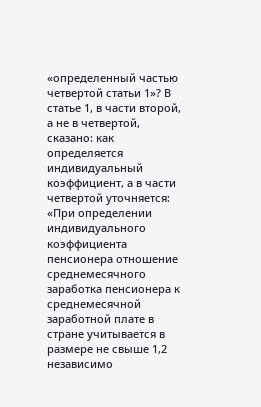«определенный частью четвертой статьи 1»? В статье 1, в части второй, а не в четвертой, сказано: как определяется индивидуальный коэффициент, а в части четвертой уточняется: «При определении индивидуального коэффициента пенсионера отношение среднемесячного заработка пенсионера к среднемесячной заработной плате в стране учитывается в размере не свыше 1,2 независимо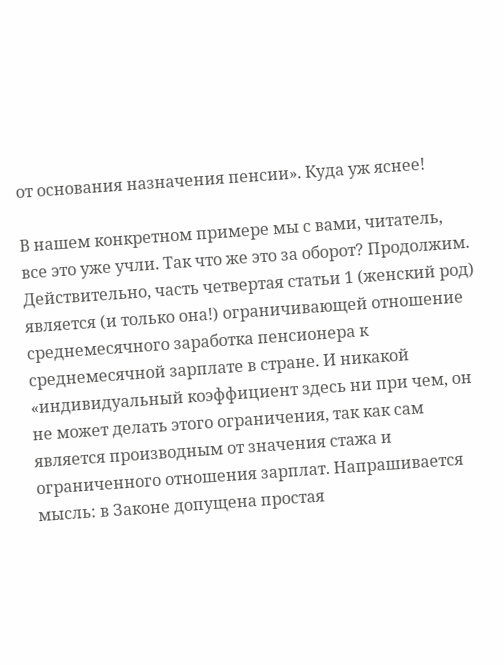от основания назначения пенсии». Куда уж яснее!

В нашем конкретном примере мы с вами, читатель, все это уже учли. Так что же это за оборот? Продолжим. Действительно, часть четвертая статьи 1 (женский род) является (и только она!) ограничивающей отношение среднемесячного заработка пенсионера к среднемесячной зарплате в стране. И никакой «индивидуальный коэффициент здесь ни при чем, он не может делать этого ограничения, так как сам является производным от значения стажа и ограниченного отношения зарплат. Напрашивается мысль: в Законе допущена простая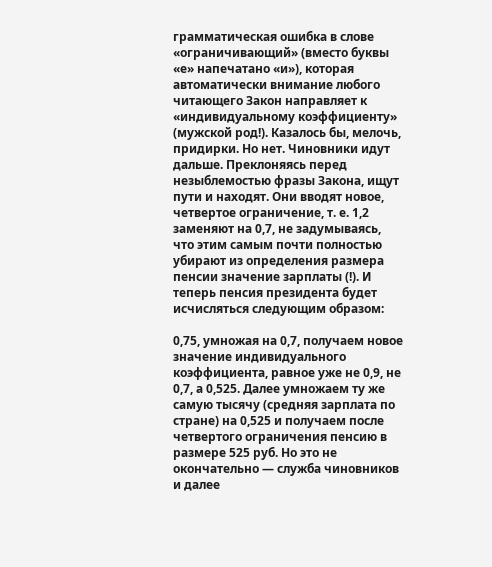грамматическая ошибка в слове «ограничивающий» (вместо буквы «е» напечатано «и»), которая автоматически внимание любого читающего Закон направляет к «индивидуальному коэффициенту» (мужской род!). Казалось бы, мелочь, придирки. Но нет. Чиновники идут дальше. Преклоняясь перед незыблемостью фразы Закона, ищут пути и находят. Они вводят новое, четвертое ограничение, т. е. 1,2 заменяют на 0,7, не задумываясь, что этим самым почти полностью убирают из определения размера пенсии значение зарплаты (!). И теперь пенсия президента будет исчисляться следующим образом:

0,75, умножая на 0,7, получаем новое значение индивидуального коэффициента, равное уже не 0,9, не 0,7, а 0,525. Далее умножаем ту же самую тысячу (средняя зарплата по стране) на 0,525 и получаем после четвертого ограничения пенсию в размере 525 руб. Но это не окончательно — служба чиновников и далее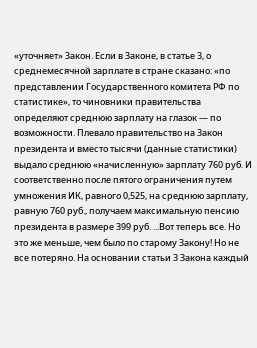«уточняет» Закон. Если в Законе, в статье 3, о среднемесячной зарплате в стране сказано: «по представлении Государственного комитета РФ по статистике», то чиновники правительства определяют среднюю зарплату на глазок — по возможности. Плевало правительство на Закон президента и вместо тысячи (данные статистики) выдало среднюю «начисленную» зарплату 760 руб. И соответственно после пятого ограничения путем умножения ИК, равного 0,525, на среднюю зарплату, равную 760 руб., получаем максимальную пенсию президента в размере 399 руб. ...Вот теперь все. Но это же меньше, чем было по старому Закону! Но не все потеряно. На основании статьи 3 Закона каждый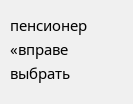пенсионер «вправе выбрать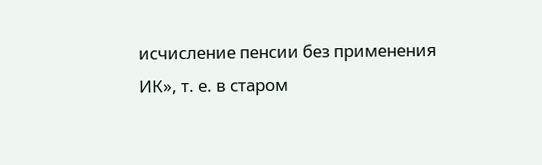исчисление пенсии без применения ИК», т. е. в старом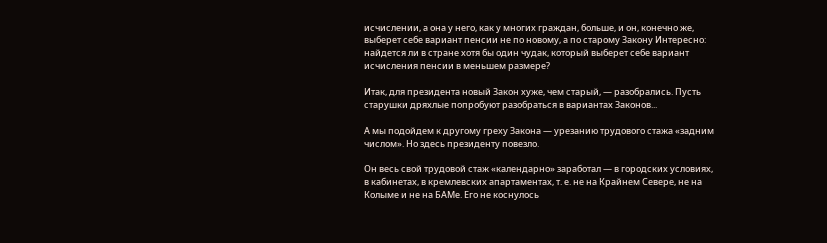исчислении, а она у него, как у многих граждан, больше, и он, конечно же, выберет себе вариант пенсии не по новому, а по старому Закону Интересно: найдется ли в стране хотя бы один чудак, который выберет себе вариант исчисления пенсии в меньшем размере?

Итак, для президента новый Закон хуже, чем старый, — разобрались. Пусть старушки дряхлые попробуют разобраться в вариантах Законов...

А мы подойдем к другому греху Закона — урезанию трудового стажа «задним числом». Но здесь президенту повезло.

Он весь свой трудовой стаж «календарно» заработал — в городских условиях, в кабинетах, в кремлевских апартаментах, т. е. не на Крайнем Севере, не на Колыме и не на БАМе. Его не коснулось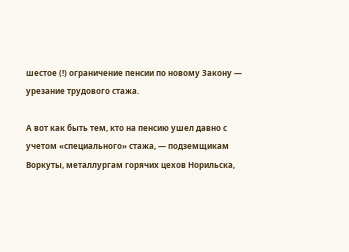шестое (!) ограничение пенсии по новому Закону — урезание трудового стажа.

А вот как быть тем, кто на пенсию ушел давно с учетом «специального» стажа, — подземщикам Воркуты, металлургам горячих цехов Норильска,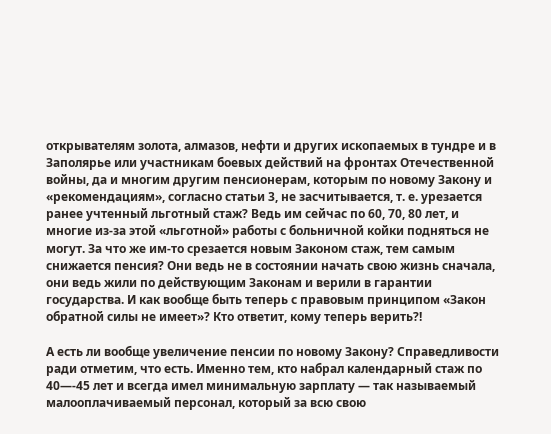открывателям золота, алмазов, нефти и других ископаемых в тундре и в Заполярье или участникам боевых действий на фронтах Отечественной войны, да и многим другим пенсионерам, которым по новому Закону и «рекомендациям», согласно статьи 3, не засчитывается, т. е. урезается ранее учтенный льготный стаж? Ведь им сейчас по 60, 70, 80 лет, и многие из-за этой «льготной» работы с больничной койки подняться не могут. За что же им-то срезается новым Законом стаж, тем самым снижается пенсия? Они ведь не в состоянии начать свою жизнь сначала, они ведь жили по действующим Законам и верили в гарантии государства. И как вообще быть теперь с правовым принципом «Закон обратной силы не имеет»? Кто ответит, кому теперь верить?!

А есть ли вообще увеличение пенсии по новому Закону? Справедливости ради отметим, что есть. Именно тем, кто набрал календарный стаж по 40—-45 лет и всегда имел минимальную зарплату — так называемый малооплачиваемый персонал, который за всю свою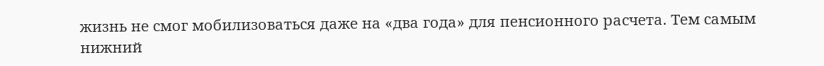жизнь не смог мобилизоваться даже на «два года» для пенсионного расчета. Тем самым нижний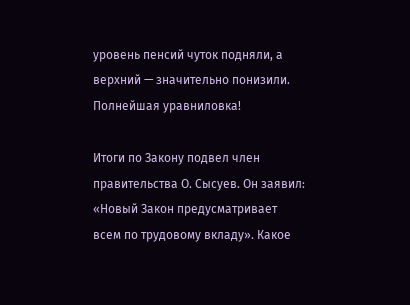уровень пенсий чуток подняли, а верхний — значительно понизили. Полнейшая уравниловка!

Итоги по Закону подвел член правительства О. Сысуев. Он заявил: «Новый Закон предусматривает всем по трудовому вкладу». Какое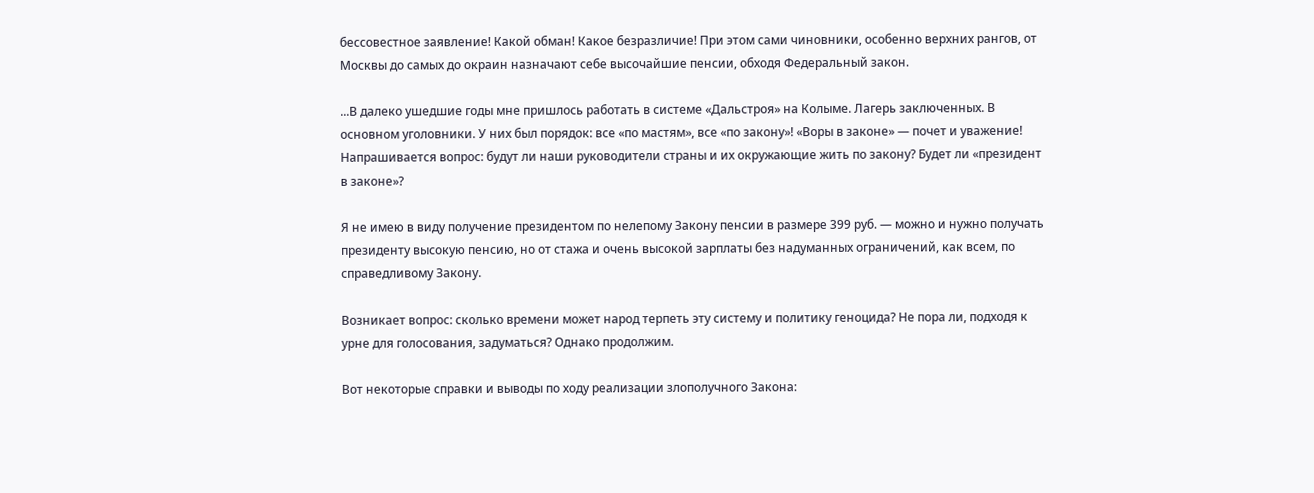бессовестное заявление! Какой обман! Какое безразличие! При этом сами чиновники, особенно верхних рангов, от Москвы до самых до окраин назначают себе высочайшие пенсии, обходя Федеральный закон.

...В далеко ушедшие годы мне пришлось работать в системе «Дальстроя» на Колыме. Лагерь заключенных. В основном уголовники. У них был порядок: все «по мастям», все «по закону»! «Воры в законе» — почет и уважение! Напрашивается вопрос: будут ли наши руководители страны и их окружающие жить по закону? Будет ли «президент в законе»?

Я не имею в виду получение президентом по нелепому Закону пенсии в размере 399 руб. — можно и нужно получать президенту высокую пенсию, но от стажа и очень высокой зарплаты без надуманных ограничений, как всем, по справедливому Закону.

Возникает вопрос: сколько времени может народ терпеть эту систему и политику геноцида? Не пора ли, подходя к урне для голосования, задуматься? Однако продолжим.

Вот некоторые справки и выводы по ходу реализации злополучного Закона: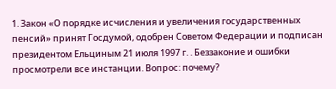1. Закон «О порядке исчисления и увеличения государственных пенсий» принят Госдумой, одобрен Советом Федерации и подписан президентом Ельциным 21 июля 1997 г. . Беззаконие и ошибки просмотрели все инстанции. Вопрос: почему?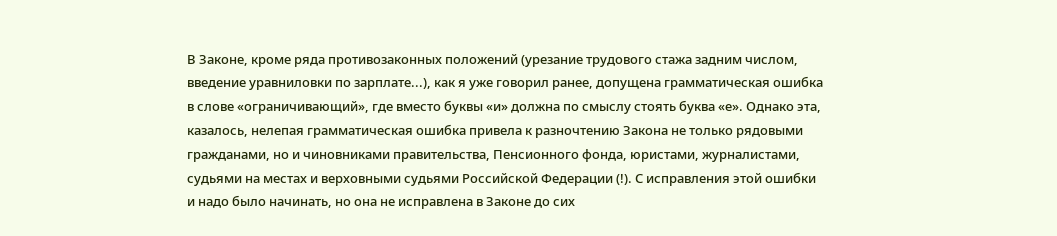В Законе, кроме ряда противозаконных положений (урезание трудового стажа задним числом, введение уравниловки по зарплате...), как я уже говорил ранее, допущена грамматическая ошибка в слове «ограничивающий», где вместо буквы «и» должна по смыслу стоять буква «е». Однако эта, казалось, нелепая грамматическая ошибка привела к разночтению Закона не только рядовыми гражданами, но и чиновниками правительства, Пенсионного фонда, юристами, журналистами, судьями на местах и верховными судьями Российской Федерации (!). С исправления этой ошибки и надо было начинать, но она не исправлена в Законе до сих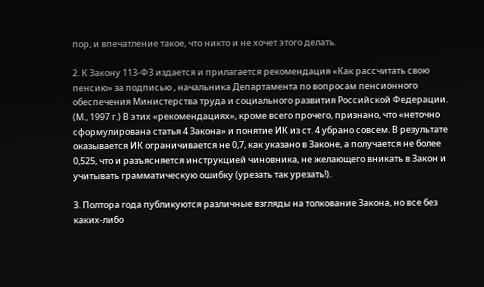пор, и впечатление такое, что никто и не хочет этого делать.

2. К Закону 113-ФЗ издается и прилагается рекомендация «Как рассчитать свою пенсию» за подписью , начальника Департамента по вопросам пенсионного обеспечения Министерства труда и социального развития Российской Федерации. (М., 1997 г.) В этих «рекомендациях», кроме всего прочего, признано, что «неточно сформулирована статья 4 Закона» и понятие ИК из ст. 4 убрано совсем. В результате оказывается ИК ограничивается не 0,7, как указано в Законе, а получается не более 0,525, что и разъясняется инструкцией чиновника, не желающего вникать в Закон и учитывать грамматическую ошибку (урезать так урезать!).

3. Полтора года публикуются различные взгляды на толкование Закона, но все без каких-либо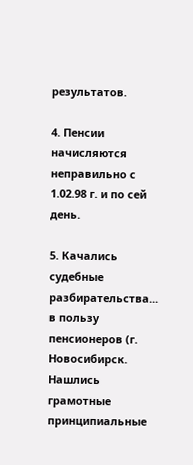результатов.

4. Пенсии начисляются неправильно с 1.02.98 г. и по сей день.

5. Качались судебные разбирательства... в пользу пенсионеров (г. Новосибирск. Нашлись грамотные принципиальные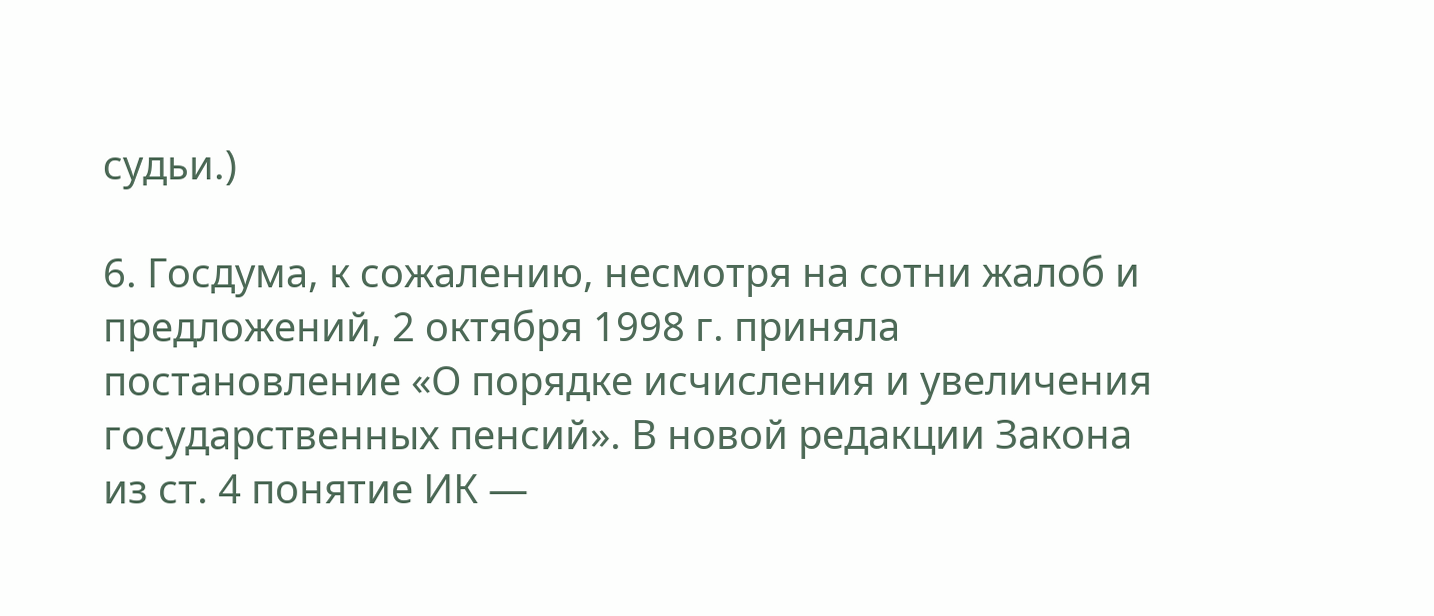судьи.)

6. Госдума, к сожалению, несмотря на сотни жалоб и предложений, 2 октября 1998 г. приняла постановление «О порядке исчисления и увеличения государственных пенсий». В новой редакции Закона из ст. 4 понятие ИК —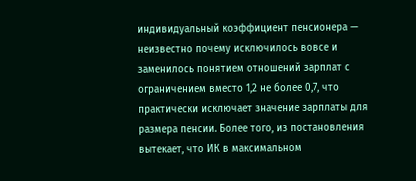индивидуальный коэффициент пенсионера — неизвестно почему исключилось вовсе и заменилось понятием отношений зарплат с ограничением вместо 1,2 не более 0,7, что практически исключает значение зарплаты для размера пенсии. Более того, из постановления вытекает, что ИК в максимальном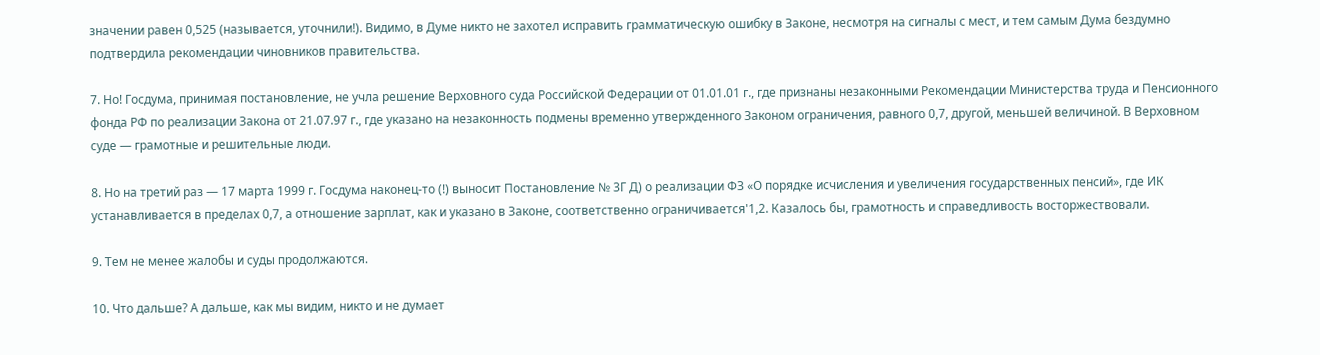значении равен 0,525 (называется, уточнили!). Видимо, в Думе никто не захотел исправить грамматическую ошибку в Законе, несмотря на сигналы с мест, и тем самым Дума бездумно подтвердила рекомендации чиновников правительства.

7. Но! Госдума, принимая постановление, не учла решение Верховного суда Российской Федерации от 01.01.01 г., где признаны незаконными Рекомендации Министерства труда и Пенсионного фонда РФ по реализации Закона от 21.07.97 г., где указано на незаконность подмены временно утвержденного Законом ограничения, равного 0,7, другой, меньшей величиной. В Верховном суде — грамотные и решительные люди.

8. Но на третий раз — 17 марта 1999 г. Госдума наконец-то (!) выносит Постановление № 3Г Д) о реализации ФЗ «О порядке исчисления и увеличения государственных пенсий», где ИК устанавливается в пределах 0,7, а отношение зарплат, как и указано в Законе, соответственно ограничивается'1,2. Казалось бы, грамотность и справедливость восторжествовали.

9. Тем не менее жалобы и суды продолжаются.

10. Что дальше? А дальше, как мы видим, никто и не думает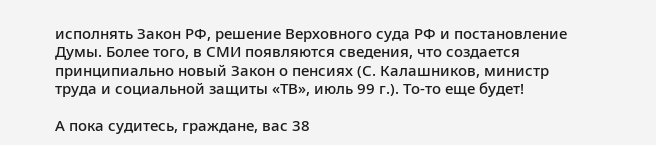исполнять Закон РФ, решение Верховного суда РФ и постановление Думы. Более того, в СМИ появляются сведения, что создается принципиально новый Закон о пенсиях (С. Калашников, министр труда и социальной защиты «ТВ», июль 99 г.). То-то еще будет!

А пока судитесь, граждане, вас 38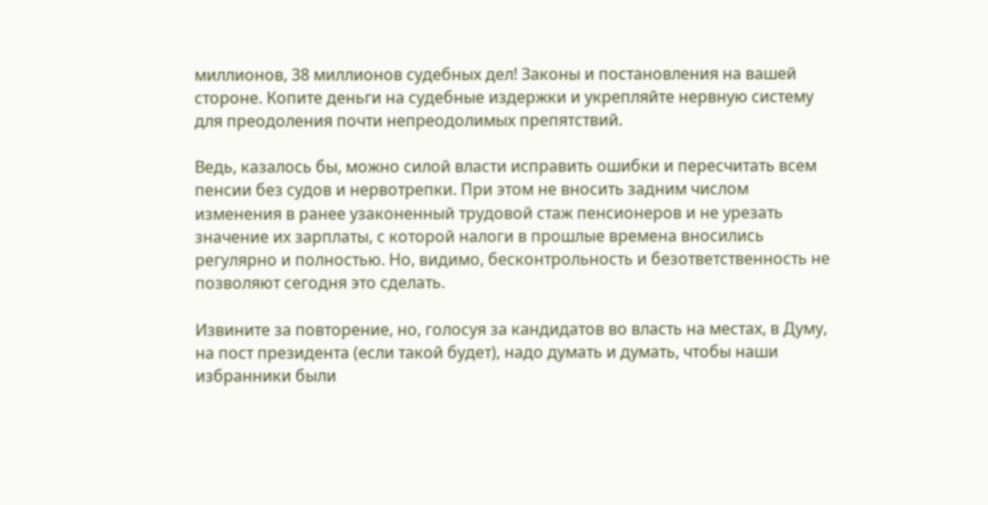миллионов, 38 миллионов судебных дел! Законы и постановления на вашей стороне. Копите деньги на судебные издержки и укрепляйте нервную систему для преодоления почти непреодолимых препятствий.

Ведь, казалось бы, можно силой власти исправить ошибки и пересчитать всем пенсии без судов и нервотрепки. При этом не вносить задним числом изменения в ранее узаконенный трудовой стаж пенсионеров и не урезать значение их зарплаты, с которой налоги в прошлые времена вносились регулярно и полностью. Но, видимо, бесконтрольность и безответственность не позволяют сегодня это сделать.

Извините за повторение, но, голосуя за кандидатов во власть на местах, в Думу, на пост президента (если такой будет), надо думать и думать, чтобы наши избранники были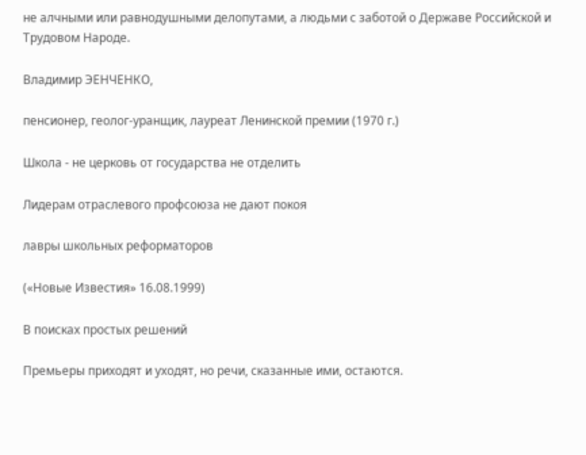не алчными или равнодушными делопутами, а людьми с заботой о Державе Российской и Трудовом Народе.

Владимир ЭЕНЧЕНКО,

пенсионер, геолог-уранщик, лауреат Ленинской премии (1970 г.)

Школа - не церковь от государства не отделить

Лидерам отраслевого профсоюза не дают покоя

лавры школьных реформаторов

(«Новые Известия» 16.08.1999)

В поисках простых решений

Премьеры приходят и уходят, но речи, сказанные ими, остаются.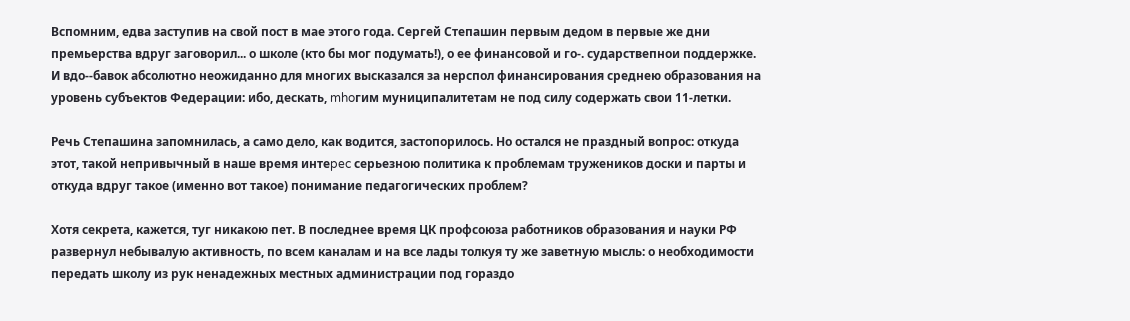Вспомним, едва заступив на свой пост в мае этого года. Сергей Степашин первым дедом в первые же дни премьерства вдруг заговорил... о школе (кто бы мог подумать!), о ее финансовой и го-. сударствепнои поддержке. И вдо--бавок абсолютно неожиданно для многих высказался за нерспол финансирования среднею образования на уровень субъектов Федерации: ибо, дескать, mhoгим муниципалитетам не под силу содержать свои 11-летки.

Речь Степашина запомнилась, а само дело, как водится, застопорилось. Но остался не праздный вопрос: откуда этот, такой непривычный в наше время интеpec серьезною политика к проблемам тружеников доски и парты и откуда вдруг такое (именно вот такое) понимание педагогических проблем?

Хотя секрета, кажется, туг никакою пет. В последнее время ЦК профсоюза работников образования и науки РФ развернул небывалую активность, по всем каналам и на все лады толкуя ту же заветную мысль: о необходимости передать школу из рук ненадежных местных администрации под гораздо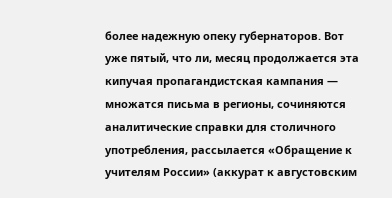более надежную опеку губернаторов. Вот уже пятый, что ли, месяц продолжается эта кипучая пропагандистская кампания — множатся письма в регионы, сочиняются аналитические справки для столичного употребления, рассылается «Обращение к учителям России» (аккурат к августовским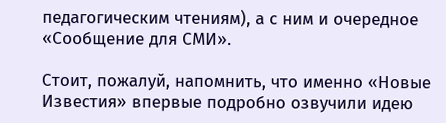педагогическим чтениям), а с ним и очередное «Сообщение для СМИ».

Стоит, пожалуй, напомнить, что именно «Новые Известия» впервые подробно озвучили идею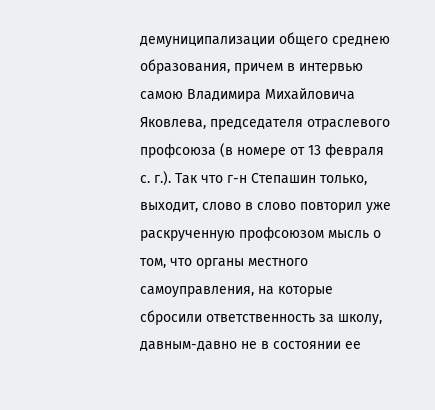демуниципализации общего среднею образования, причем в интервью самою Владимира Михайловича Яковлева, председателя отраслевого профсоюза (в номере от 13 февраля с. г.). Так что г-н Степашин только, выходит, слово в слово повторил уже раскрученную профсоюзом мысль о том, что органы местного самоуправления, на которые сбросили ответственность за школу, давным-давно не в состоянии ее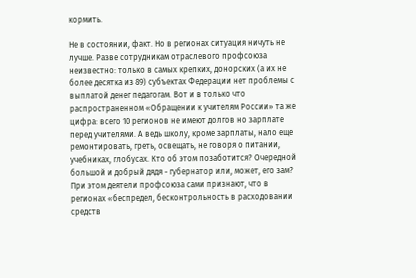кормить.

Не в состоянии, факт. Но в регионах ситуация ничуть не лучше. Разве сотрудникам отраслевого профсоюза неизвестно: только в самых крепких, донорских (а их не более десятка из 89) субъектах Федерации нет проблемы с выплатой денег педагогам. Вот и в только что распространенном «Обращении к учителям России» та же цифра: всего 10 регионов не имеют долгов но зарплате перед учителями. А ведь школу, кроме зарплаты, нало еще ремонтировать, греть, освещать, не говоря о питании, учебниках, глобусах. Кто об этом позаботится? Очередной большой и добрый дядя - губернатор или, может, его зам? При этом деятели профсоюза сами признают, что в регионах «беспредел, бесконтрольность в расходовании средств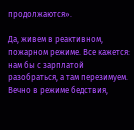продолжаются».

Да, живем в реактивном, пожарном режиме. Все кажется: нам бы с зарплатой разобраться, а там перезимуем. Вечно в режиме бедствия,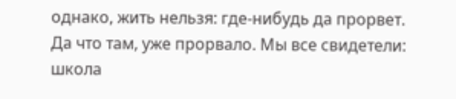однако, жить нельзя: где-нибудь да прорвет. Да что там, уже прорвало. Мы все свидетели: школа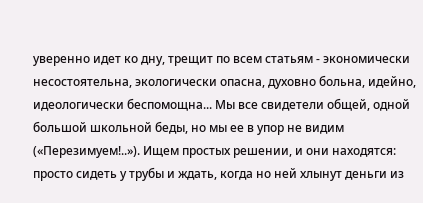уверенно идет ко дну, трещит по всем статьям - экономически несостоятельна, экологически опасна, духовно больна, идейно, идеологически беспомощна... Мы все свидетели общей, одной большой школьной беды, но мы ее в упор не видим («Перезимуем!..»). Ищем простых решении, и они находятся: просто сидеть у трубы и ждать, когда но ней хлынут деньги из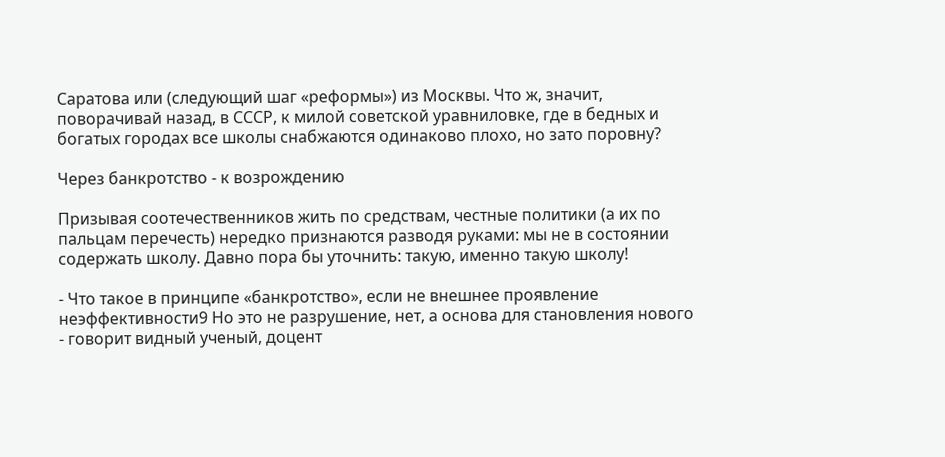Саратова или (следующий шаг «реформы») из Москвы. Что ж, значит, поворачивай назад, в СССР, к милой советской уравниловке, где в бедных и богатых городах все школы снабжаются одинаково плохо, но зато поровну?

Через банкротство - к возрождению

Призывая соотечественников жить по средствам, честные политики (а их по пальцам перечесть) нередко признаются разводя руками: мы не в состоянии содержать школу. Давно пора бы уточнить: такую, именно такую школу!

- Что такое в принципе «банкротство», если не внешнее проявление неэффективности9 Но это не разрушение, нет, а основа для становления нового - говорит видный ученый, доцент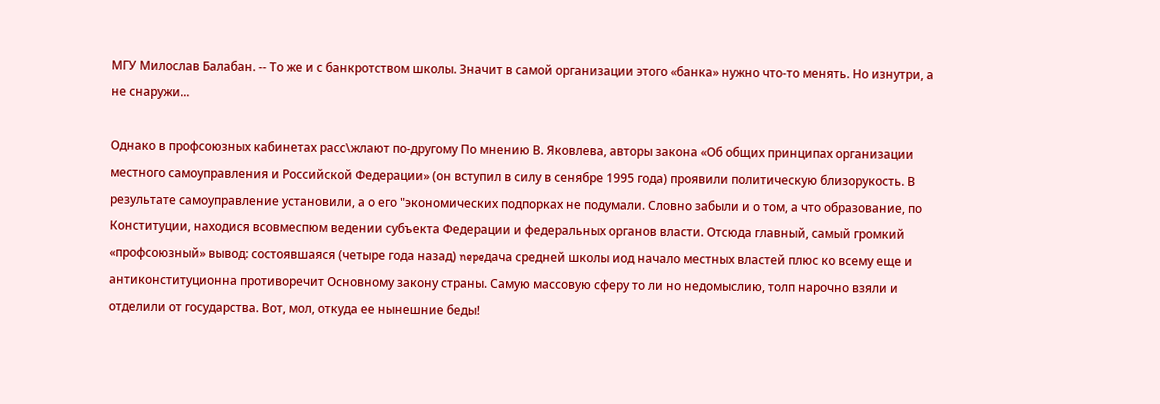МГУ Милослав Балабан. -- То же и с банкротством школы. Значит в самой организации этого «банка» нужно что-то менять. Но изнутри, а не снаружи...

Однако в профсоюзных кабинетах расс\жлают по-другому По мнению В. Яковлева, авторы закона «Об общих принципах организации местного самоуправления и Российской Федерации» (он вступил в силу в сенябре 1995 года) проявили политическую близорукость. В результате самоуправление установили, а о его "экономических подпорках не подумали. Словно забыли и о том, а что образование, по Конституции, находися всовмеспюм ведении субъекта Федерации и федеральных органов власти. Отсюда главный, самый громкий «профсоюзный» вывод: состоявшаяся (четыре года назад) nepeдача средней школы иод начало местных властей плюс ко всему еще и антиконституционна противоречит Основному закону страны. Самую массовую сферу то ли но недомыслию, толп нарочно взяли и отделили от государства. Вот, мол, откуда ее нынешние беды!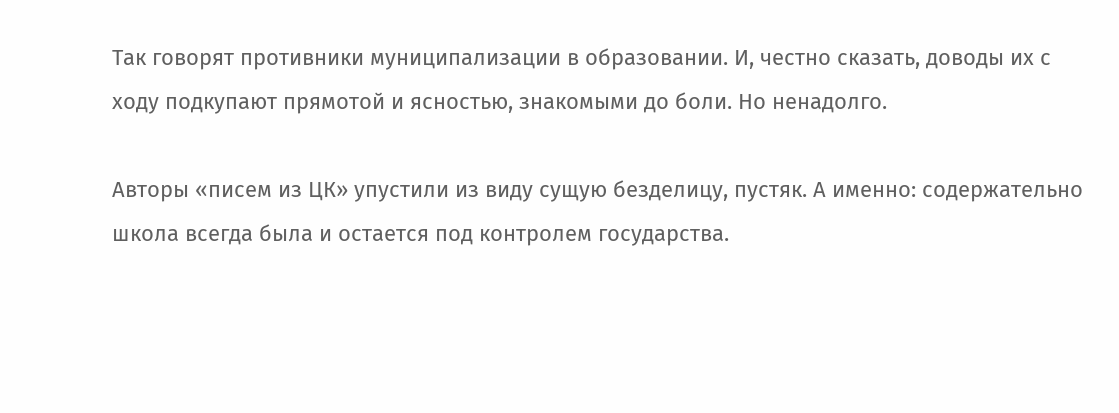Так говорят противники муниципализации в образовании. И, честно сказать, доводы их с ходу подкупают прямотой и ясностью, знакомыми до боли. Но ненадолго.

Авторы «писем из ЦК» упустили из виду сущую безделицу, пустяк. А именно: содержательно школа всегда была и остается под контролем государства.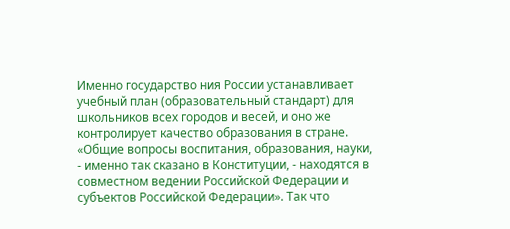Именно государство ния России устанавливает учебный план (образовательный стандарт) для школьников всех городов и весей, и оно же контролирует качество образования в стране. «Общие вопросы воспитания, образования, науки, - именно так сказано в Конституции, - находятся в совместном ведении Российской Федерации и субъектов Российской Федерации». Так что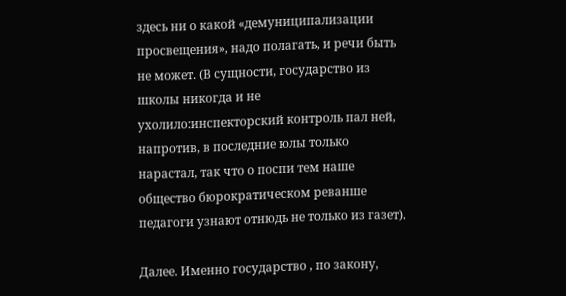здесь ни о какой «демуниципализации просвещения», надо полагать, и речи быть не может. (В сущности, государство из школы никогда и не ухолило:инспекторский контроль пал ней, напротив, в последние юлы только нарастал, так что о поспи тем наше общество бюрократическом реванше педагоги узнают отнюдь не только из газет).

Далее. Именно государство , по закону,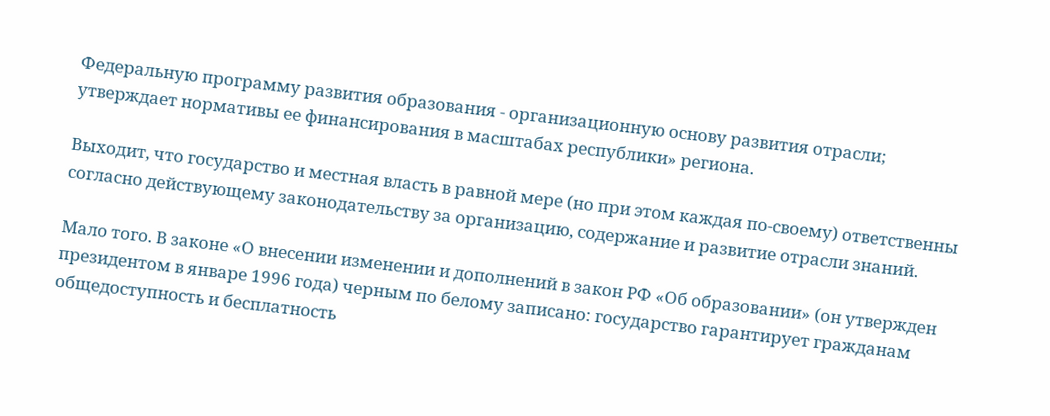Федеральную программу развития образования - организационную основу развития отрасли; утверждает нормативы ее финансирования в масштабах республики» региона.

Выходит, что государство и местная власть в равной мере (но при этом каждая по-своему) ответственны согласно действующему законодательству за организацию, содержание и развитие отрасли знаний.

Мало того. В законе «О внесении изменении и дополнений в закон РФ «Об образовании» (он утвержден президентом в январе 1996 года) черным по белому записано: государство гарантирует гражданам общедоступность и бесплатность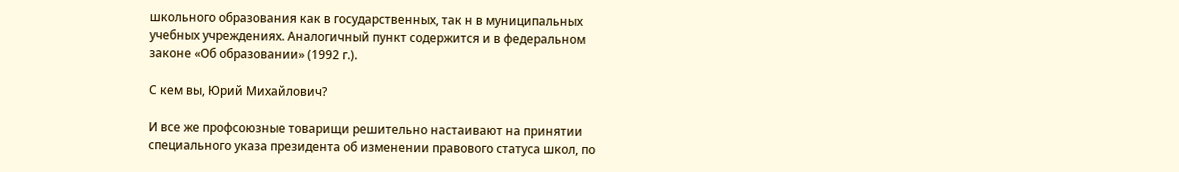школьного образования как в государственных, так н в муниципальных учебных учреждениях. Аналогичный пункт содержится и в федеральном законе «Об образовании» (1992 г.).

С кем вы, Юрий Михайлович?

И все же профсоюзные товарищи решительно настаивают на принятии специального указа президента об изменении правового статуса школ, по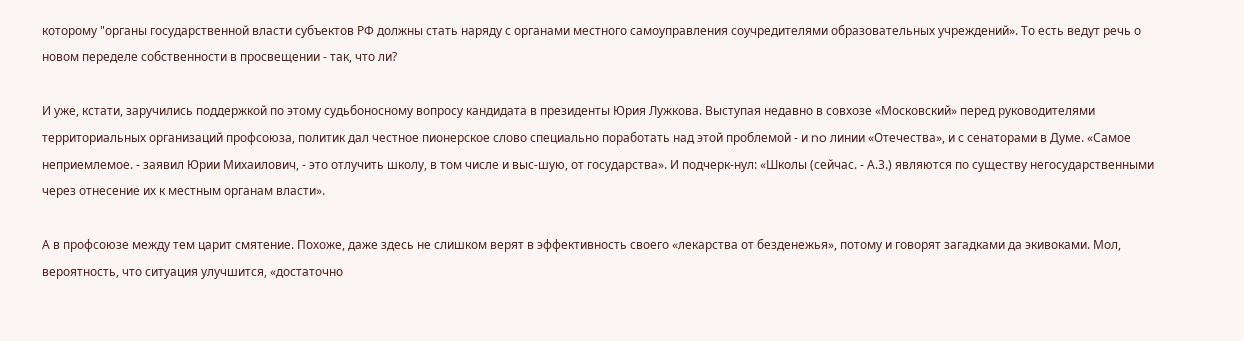которому "органы государственной власти субъектов РФ должны стать наряду с органами местного самоуправления соучредителями образовательных учреждений». То есть ведут речь о новом переделе собственности в просвещении - так, что ли?

И уже, кстати, заручились поддержкой по этому судьбоносному вопросу кандидата в президенты Юрия Лужкова. Выступая недавно в совхозе «Московский» перед руководителями территориальных организаций профсоюза, политик дал честное пионерское слово специально поработать над этой проблемой - и no линии «Отечества», и с сенаторами в Думе. «Самое неприемлемое. - заявил Юрии Михаилович, - это отлучить школу, в том числе и выс-шую, от государства». И подчерк-нул: «Школы (сейчас. - А.3.) являются по существу негосударственными через отнесение их к местным органам власти».

А в профсоюзе между тем царит смятение. Похоже, даже здесь не слишком верят в эффективность своего «лекарства от безденежья», потому и говорят загадками да экивоками. Мол, вероятность, что ситуация улучшится, «достаточно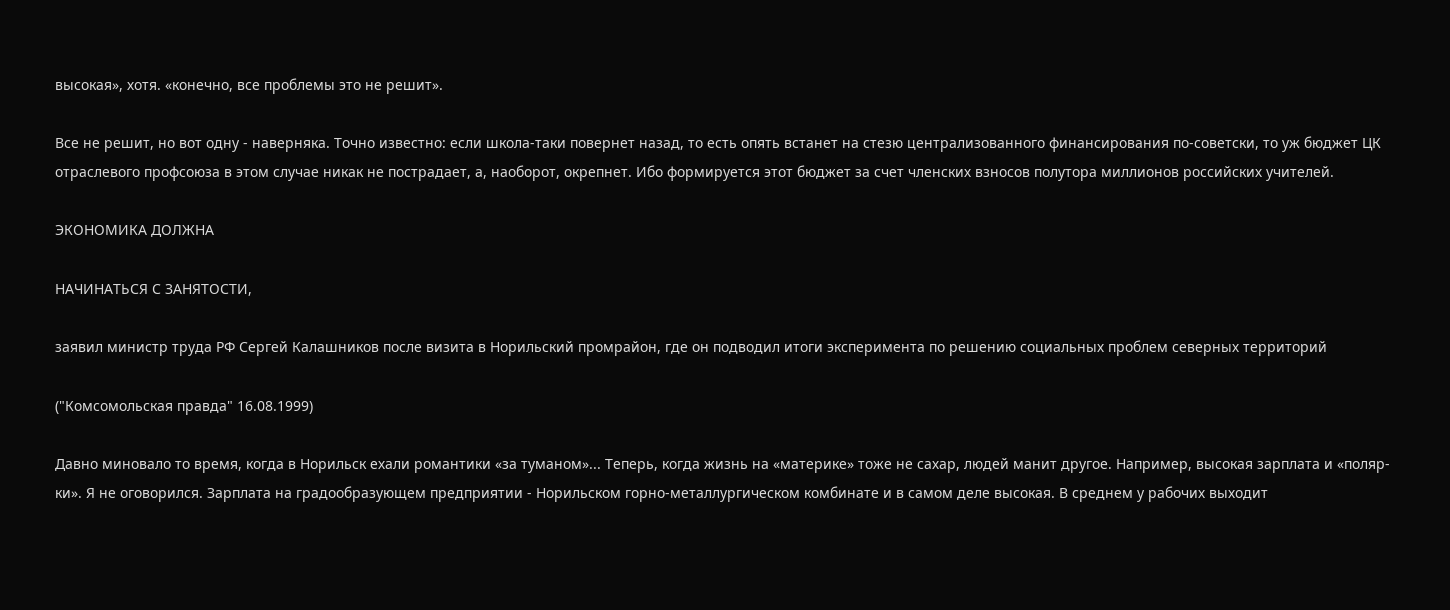высокая», хотя. «конечно, все проблемы это не решит».

Все не решит, но вот одну - наверняка. Точно известно: если школа-таки повернет назад, то есть опять встанет на стезю централизованного финансирования по-советски, то уж бюджет ЦК отраслевого профсоюза в этом случае никак не пострадает, а, наоборот, окрепнет. Ибо формируется этот бюджет за счет членских взносов полутора миллионов российских учителей.

ЭКОНОМИКА ДОЛЖНА

НАЧИНАТЬСЯ С ЗАНЯТОСТИ,

заявил министр труда РФ Сергей Калашников после визита в Норильский промрайон, где он подводил итоги эксперимента по решению социальных проблем северных территорий

("Комсомольская правда" 16.08.1999)

Давно миновало то время, когда в Норильск ехали романтики «за туманом»... Теперь, когда жизнь на «материке» тоже не сахар, людей манит другое. Например, высокая зарплата и «поляр-ки». Я не оговорился. Зарплата на градообразующем предприятии - Норильском горно-металлургическом комбинате и в самом деле высокая. В среднем у рабочих выходит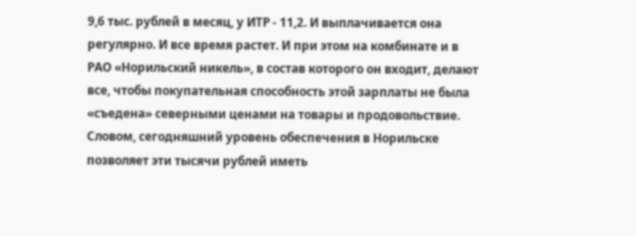9,6 тыс. рублей в месяц, у ИТР - 11,2. И выплачивается она регулярно. И все время растет. И при этом на комбинате и в РАО «Норильский никель», в состав которого он входит, делают все, чтобы покупательная способность этой зарплаты не была «съедена» северными ценами на товары и продовольствие. Словом, сегодняшний уровень обеспечения в Норильске позволяет эти тысячи рублей иметь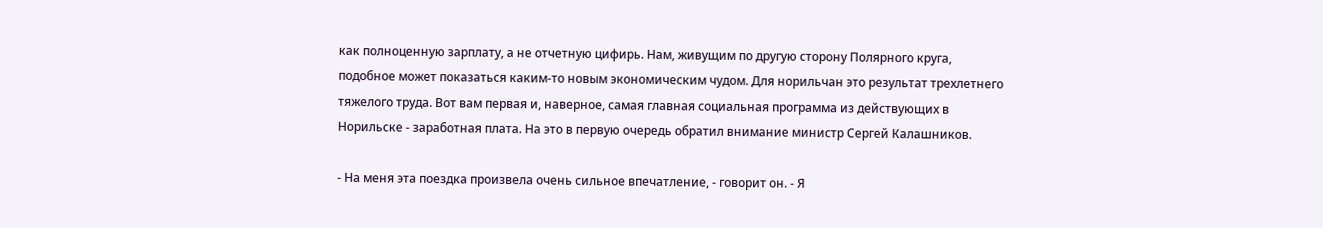как полноценную зарплату, а не отчетную цифирь. Нам, живущим по другую сторону Полярного круга, подобное может показаться каким-то новым экономическим чудом. Для норильчан это результат трехлетнего тяжелого труда. Вот вам первая и, наверное, самая главная социальная программа из действующих в Норильске - заработная плата. На это в первую очередь обратил внимание министр Сергей Калашников.

- На меня эта поездка произвела очень сильное впечатление, - говорит он. - Я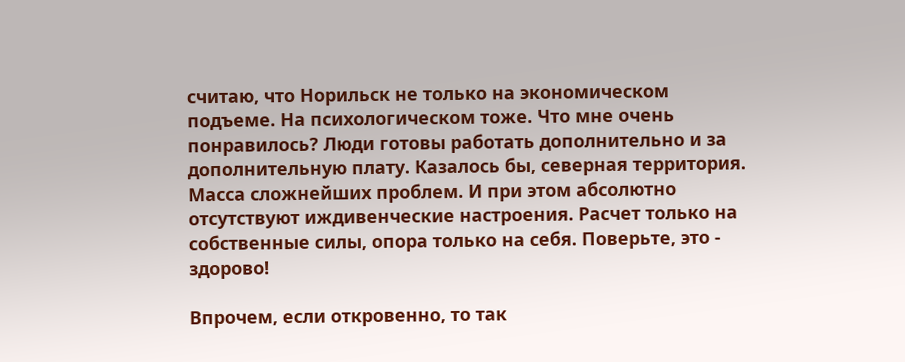считаю, что Норильск не только на экономическом подъеме. На психологическом тоже. Что мне очень понравилось? Люди готовы работать дополнительно и за дополнительную плату. Казалось бы, северная территория. Масса сложнейших проблем. И при этом абсолютно отсутствуют иждивенческие настроения. Расчет только на собственные силы, опора только на себя. Поверьте, это - здорово!

Впрочем, если откровенно, то так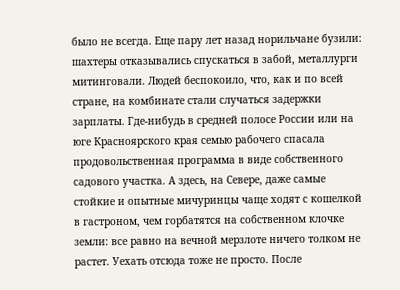было не всегда. Еще пару лет назад норильчане бузили: шахтеры отказывались спускаться в забой, металлурги митинговали. Людей беспокоило, что, как и по всей стране, на комбинате стали случаться задержки зарплаты. Где-нибудь в средней полосе России или на юге Красноярского края семью рабочего спасала продовольственная программа в виде собственного садового участка. А здесь, на Севере, даже самые стойкие и опытные мичуринцы чаще ходят с кошелкой в гастроном, чем горбатятся на собственном клочке земли: все равно на вечной мерзлоте ничего толком не растет. Уехать отсюда тоже не просто. После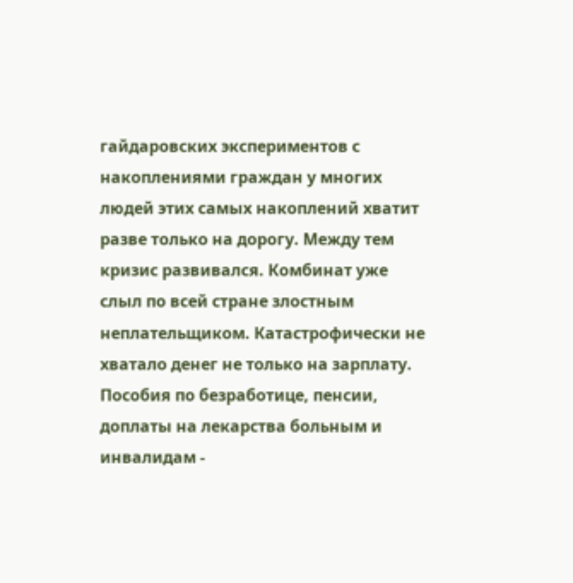гайдаровских экспериментов с накоплениями граждан у многих людей этих самых накоплений хватит разве только на дорогу. Между тем кризис развивался. Комбинат уже слыл по всей стране злостным неплательщиком. Катастрофически не хватало денег не только на зарплату. Пособия по безработице, пенсии, доплаты на лекарства больным и инвалидам -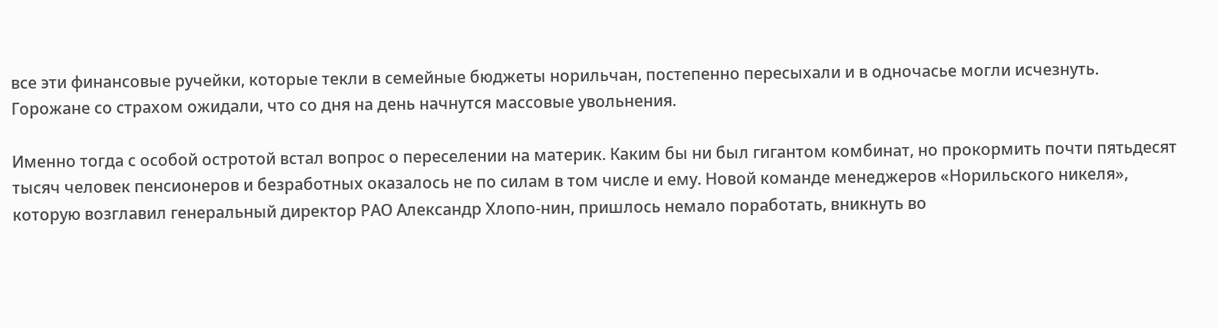все эти финансовые ручейки, которые текли в семейные бюджеты норильчан, постепенно пересыхали и в одночасье могли исчезнуть. Горожане со страхом ожидали, что со дня на день начнутся массовые увольнения.

Именно тогда с особой остротой встал вопрос о переселении на материк. Каким бы ни был гигантом комбинат, но прокормить почти пятьдесят тысяч человек пенсионеров и безработных оказалось не по силам в том числе и ему. Новой команде менеджеров «Норильского никеля», которую возглавил генеральный директор РАО Александр Хлопо-нин, пришлось немало поработать, вникнуть во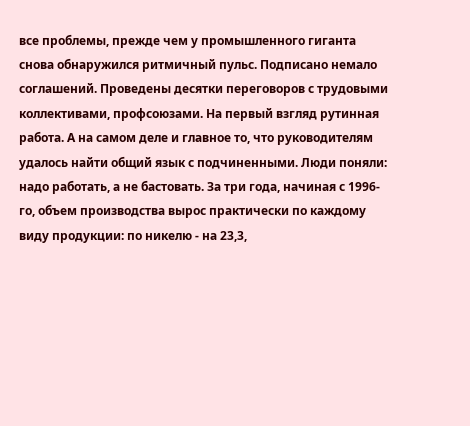все проблемы, прежде чем у промышленного гиганта снова обнаружился ритмичный пульс. Подписано немало соглашений. Проведены десятки переговоров с трудовыми коллективами, профсоюзами. На первый взгляд рутинная работа. А на самом деле и главное то, что руководителям удалось найти общий язык с подчиненными. Люди поняли: надо работать, а не бастовать. За три года, начиная с 1996-го, объем производства вырос практически по каждому виду продукции: по никелю - на 23,3,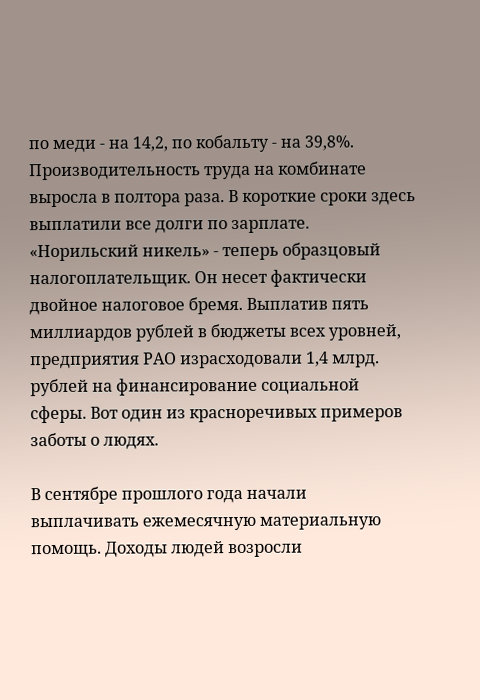по меди - на 14,2, по кобальту - на 39,8%. Производительность труда на комбинате выросла в полтора раза. В короткие сроки здесь выплатили все долги по зарплате. «Норильский никель» - теперь образцовый налогоплательщик. Он несет фактически двойное налоговое бремя. Выплатив пять миллиардов рублей в бюджеты всех уровней, предприятия РАО израсходовали 1,4 млрд. рублей на финансирование социальной сферы. Вот один из красноречивых примеров заботы о людях.

В сентябре прошлого года начали выплачивать ежемесячную материальную помощь. Доходы людей возросли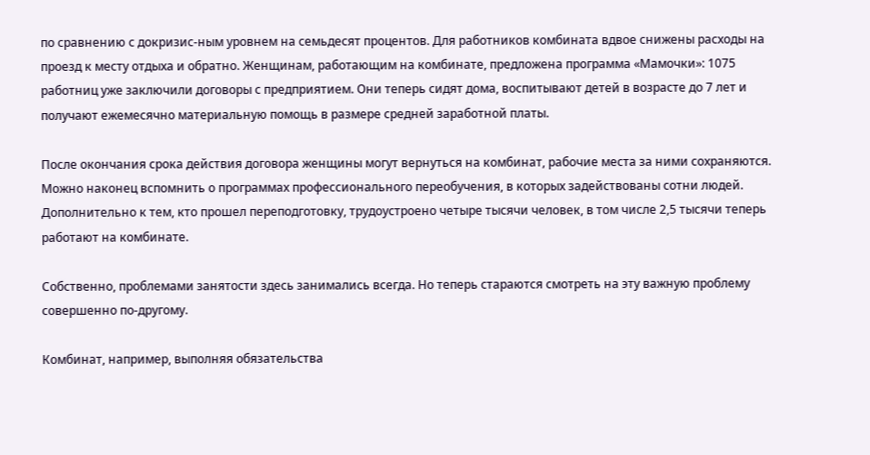по сравнению с докризис-ным уровнем на семьдесят процентов. Для работников комбината вдвое снижены расходы на проезд к месту отдыха и обратно. Женщинам, работающим на комбинате, предложена программа «Мамочки»: 1075 работниц уже заключили договоры с предприятием. Они теперь сидят дома, воспитывают детей в возрасте до 7 лет и получают ежемесячно материальную помощь в размере средней заработной платы.

После окончания срока действия договора женщины могут вернуться на комбинат, рабочие места за ними сохраняются. Можно наконец вспомнить о программах профессионального переобучения, в которых задействованы сотни людей. Дополнительно к тем, кто прошел переподготовку, трудоустроено четыре тысячи человек, в том числе 2,5 тысячи теперь работают на комбинате.

Собственно, проблемами занятости здесь занимались всегда. Но теперь стараются смотреть на эту важную проблему совершенно по-другому.

Комбинат, например, выполняя обязательства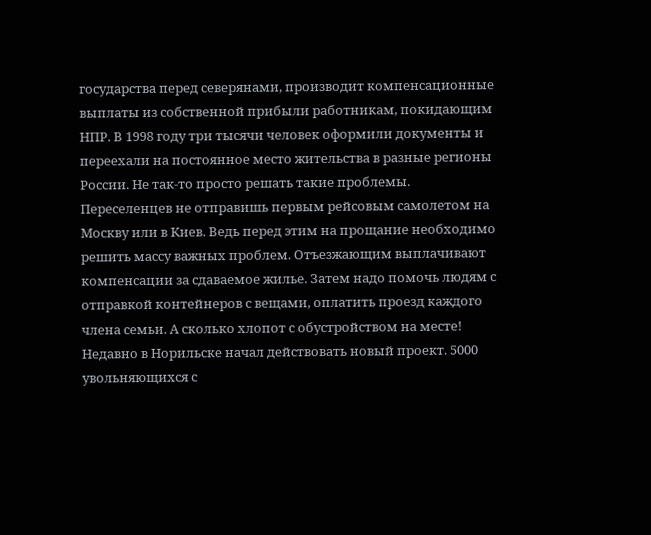государства перед северянами, производит компенсационные выплаты из собственной прибыли работникам, покидающим НПР. В 1998 году три тысячи человек оформили документы и переехали на постоянное место жительства в разные регионы России. Не так-то просто решать такие проблемы. Переселенцев не отправишь первым рейсовым самолетом на Москву или в Киев. Ведь перед этим на прощание необходимо решить массу важных проблем. Отъезжающим выплачивают компенсации за сдаваемое жилье. Затем надо помочь людям с отправкой контейнеров с вещами, оплатить проезд каждого члена семьи. А сколько хлопот с обустройством на месте! Недавно в Норильске начал действовать новый проект. 5000 увольняющихся с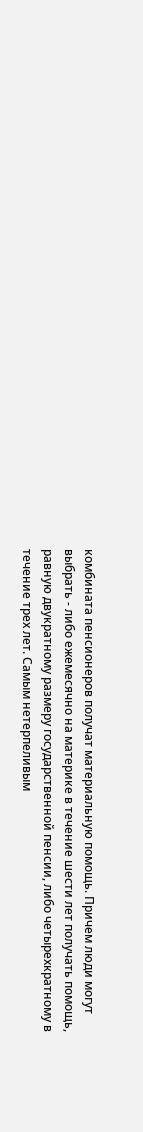комбината пенсионеров получат материальную помощь. Причем люди могут выбрать - либо ежемесячно на материке в течение шести лет получать помощь, равную двукратному размеру государственной пенсии, либо четырехкратному в течение трех лет. Самым нетерпеливым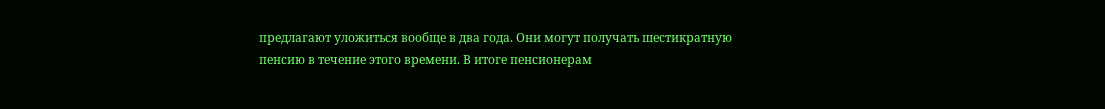предлагают уложиться вообще в два года. Они могут получать шестикратную пенсию в течение этого времени. В итоге пенсионерам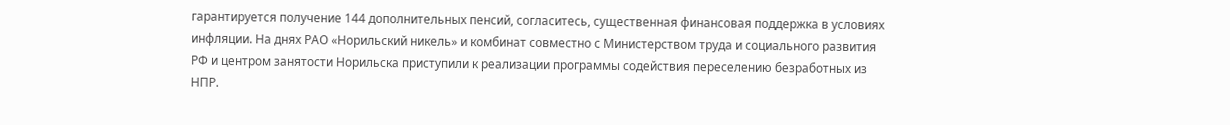гарантируется получение 144 дополнительных пенсий, согласитесь, существенная финансовая поддержка в условиях инфляции. На днях РАО «Норильский никель» и комбинат совместно с Министерством труда и социального развития РФ и центром занятости Норильска приступили к реализации программы содействия переселению безработных из НПР.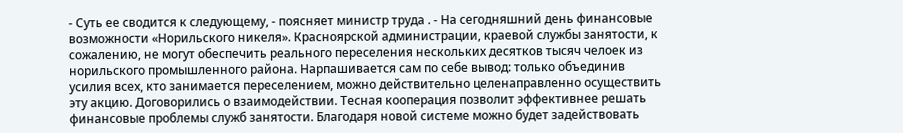- Суть ее сводится к следующему, - поясняет министр труда . - На сегодняшний день финансовые возможности «Норильского никеля». Красноярской администрации, краевой службы занятости, к сожалению, не могут обеспечить реального переселения нескольких десятков тысяч челоек из норильского промышленного района. Нарпашивается сам по себе вывод: только объединив усилия всех, кто занимается переселением, можно действительно целенаправленно осуществить эту акцию. Договорились о взаимодействии. Тесная кооперация позволит эффективнее решать финансовые проблемы служб занятости. Благодаря новой системе можно будет задействовать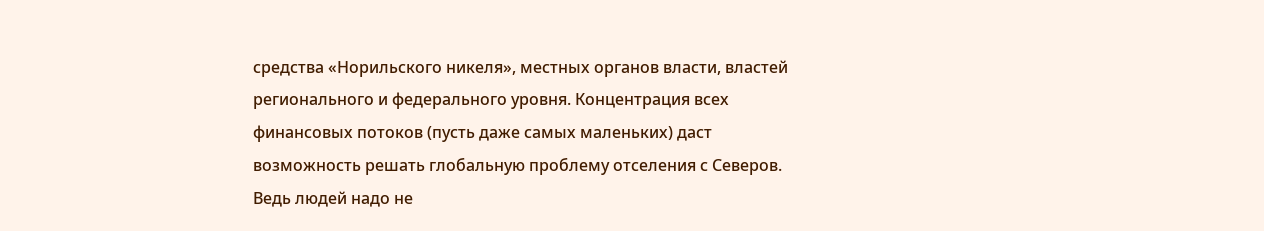средства «Норильского никеля», местных органов власти, властей регионального и федерального уровня. Концентрация всех финансовых потоков (пусть даже самых маленьких) даст возможность решать глобальную проблему отселения с Северов. Ведь людей надо не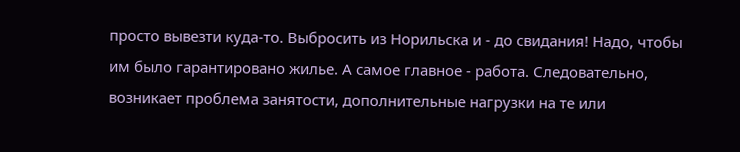просто вывезти куда-то. Выбросить из Норильска и - до свидания! Надо, чтобы им было гарантировано жилье. А самое главное - работа. Следовательно, возникает проблема занятости, дополнительные нагрузки на те или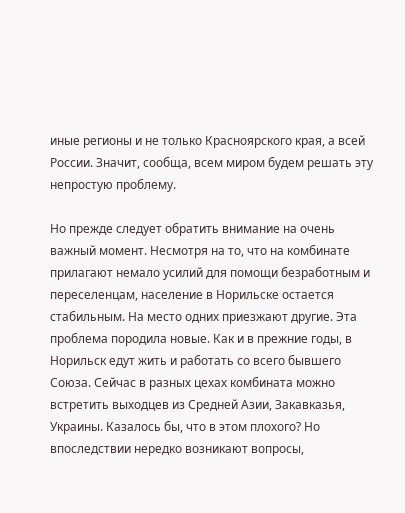иные регионы и не только Красноярского края, а всей России. Значит, сообща, всем миром будем решать эту непростую проблему.

Но прежде следует обратить внимание на очень важный момент. Несмотря на то, что на комбинате прилагают немало усилий для помощи безработным и переселенцам, население в Норильске остается стабильным. На место одних приезжают другие. Эта проблема породила новые. Как и в прежние годы, в Норильск едут жить и работать со всего бывшего Союза. Сейчас в разных цехах комбината можно встретить выходцев из Средней Азии, Закавказья, Украины. Казалось бы, что в этом плохого? Но впоследствии нередко возникают вопросы,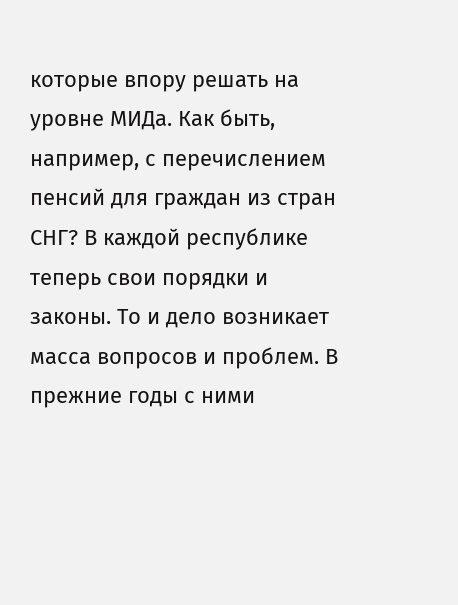которые впору решать на уровне МИДа. Как быть, например, с перечислением пенсий для граждан из стран СНГ? В каждой республике теперь свои порядки и законы. То и дело возникает масса вопросов и проблем. В прежние годы с ними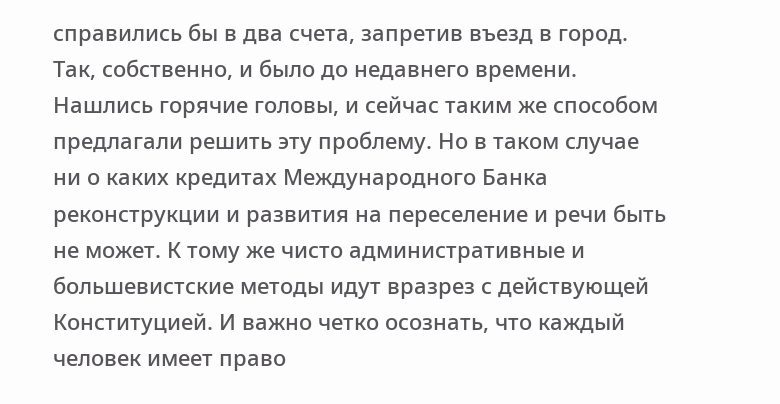справились бы в два счета, запретив въезд в город. Так, собственно, и было до недавнего времени. Нашлись горячие головы, и сейчас таким же способом предлагали решить эту проблему. Но в таком случае ни о каких кредитах Международного Банка реконструкции и развития на переселение и речи быть не может. К тому же чисто административные и большевистские методы идут вразрез с действующей Конституцией. И важно четко осознать, что каждый человек имеет право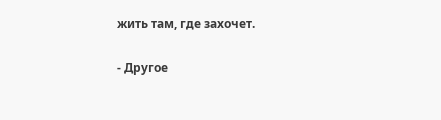жить там, где захочет.

- Другое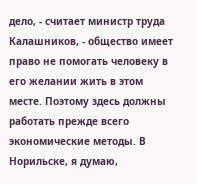дело, - считает министр труда Калашников, - общество имеет право не помогать человеку в его желании жить в этом месте. Поэтому здесь должны работать прежде всего экономические методы. В Норильске, я думаю,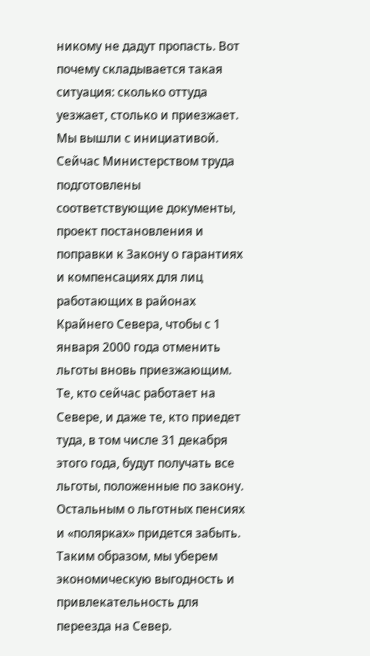никому не дадут пропасть. Вот почему складывается такая ситуация: сколько оттуда уезжает, столько и приезжает. Мы вышли с инициативой. Сейчас Министерством труда подготовлены соответствующие документы, проект постановления и поправки к Закону о гарантиях и компенсациях для лиц работающих в районах Крайнего Севера, чтобы с 1 января 2000 года отменить льготы вновь приезжающим. Те, кто сейчас работает на Севере, и даже те, кто приедет туда, в том числе 31 декабря этого года, будут получать все льготы, положенные по закону. Остальным о льготных пенсиях и «полярках» придется забыть. Таким образом, мы уберем экономическую выгодность и привлекательность для переезда на Север.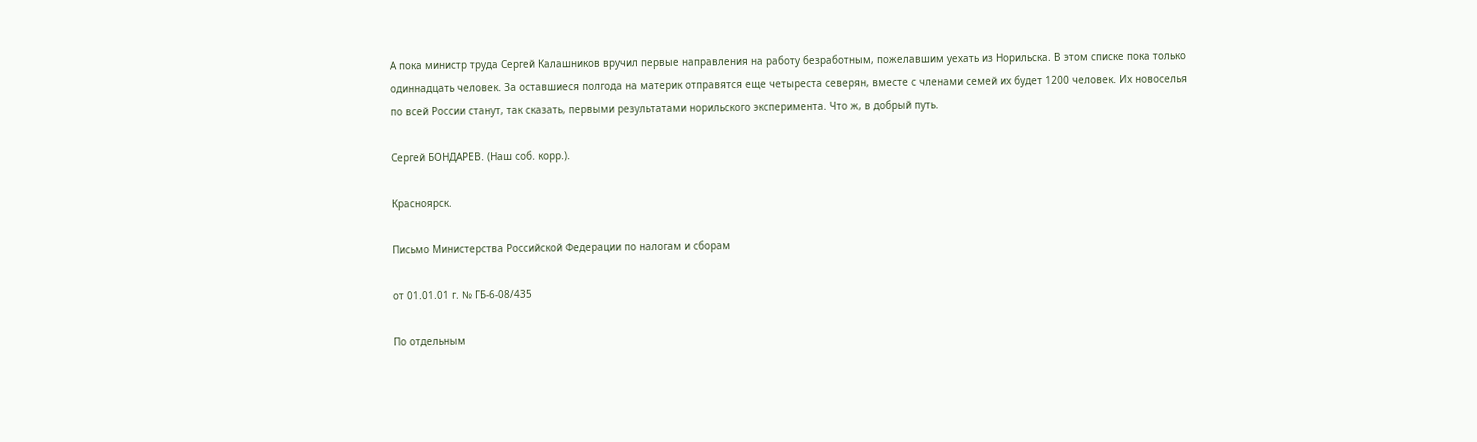А пока министр труда Сергей Калашников вручил первые направления на работу безработным, пожелавшим уехать из Норильска. В этом списке пока только одиннадцать человек. За оставшиеся полгода на материк отправятся еще четыреста северян, вместе с членами семей их будет 1200 человек. Их новоселья по всей России станут, так сказать, первыми результатами норильского эксперимента. Что ж, в добрый путь.

Сергей БОНДАРЕВ. (Наш соб. корр.).

Красноярск.

Письмо Министерства Российской Федерации по налогам и сборам

от 01.01.01 г. № ГБ-6-08/435

По отдельным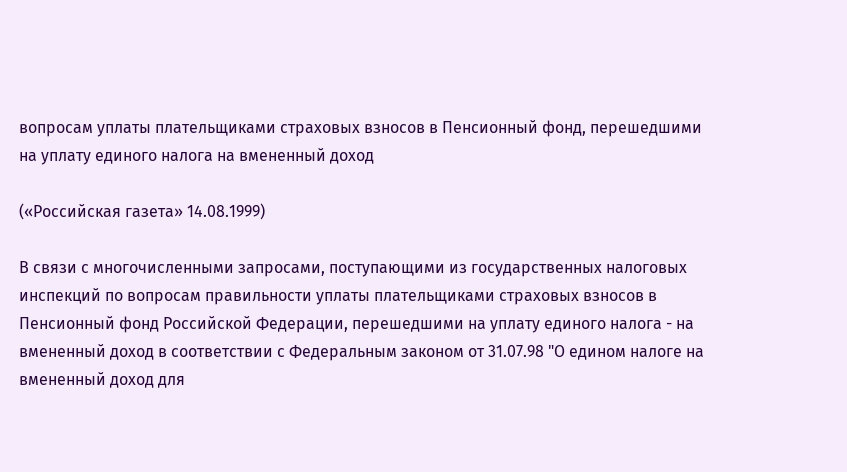вопросам уплаты плательщиками страховых взносов в Пенсионный фонд, перешедшими на уплату единого налога на вмененный доход

(«Российская газета» 14.08.1999)

В связи с многочисленными запросами, поступающими из государственных налоговых инспекций по вопросам правильности уплаты плательщиками страховых взносов в Пенсионный фонд Российской Федерации, перешедшими на уплату единого налога - на вмененный доход в соответствии с Федеральным законом от 31.07.98 "О едином налоге на вмененный доход для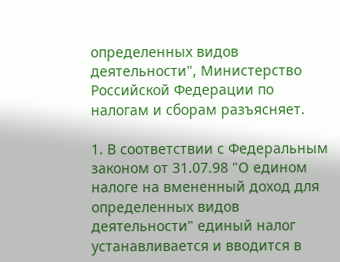определенных видов деятельности", Министерство Российской Федерации по налогам и сборам разъясняет.

1. В соответствии с Федеральным законом от 31.07.98 "О едином налоге на вмененный доход для определенных видов деятельности" единый налог устанавливается и вводится в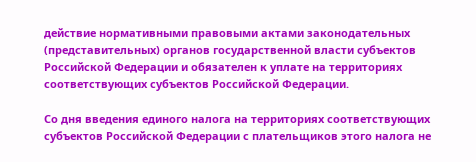действие нормативными правовыми актами законодательных (представительных) органов государственной власти субъектов Российской Федерации и обязателен к уплате на территориях соответствующих субъектов Российской Федерации.

Со дня введения единого налога на территориях соответствующих субъектов Российской Федерации с плательщиков этого налога не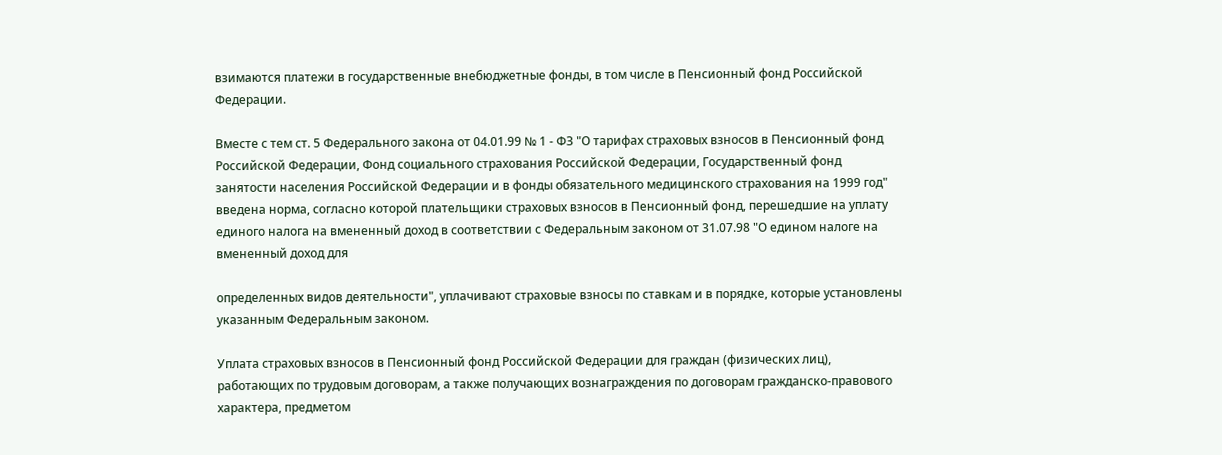взимаются платежи в государственные внебюджетные фонды, в том числе в Пенсионный фонд Российской Федерации.

Вместе с тем ст. 5 Федерального закона от 04.01.99 № 1 - ФЗ "О тарифах страховых взносов в Пенсионный фонд Российской Федерации, Фонд социального страхования Российской Федерации, Государственный фонд занятости населения Российской Федерации и в фонды обязательного медицинского страхования на 1999 год" введена норма, согласно которой плательщики страховых взносов в Пенсионный фонд, перешедшие на уплату единого налога на вмененный доход в соответствии с Федеральным законом от 31.07.98 "О едином налоге на вмененный доход для

определенных видов деятельности", уплачивают страховые взносы по ставкам и в порядке, которые установлены указанным Федеральным законом.

Уплата страховых взносов в Пенсионный фонд Российской Федерации для граждан (физических лиц), работающих по трудовым договорам, а также получающих вознаграждения по договорам гражданско-правового характера, предметом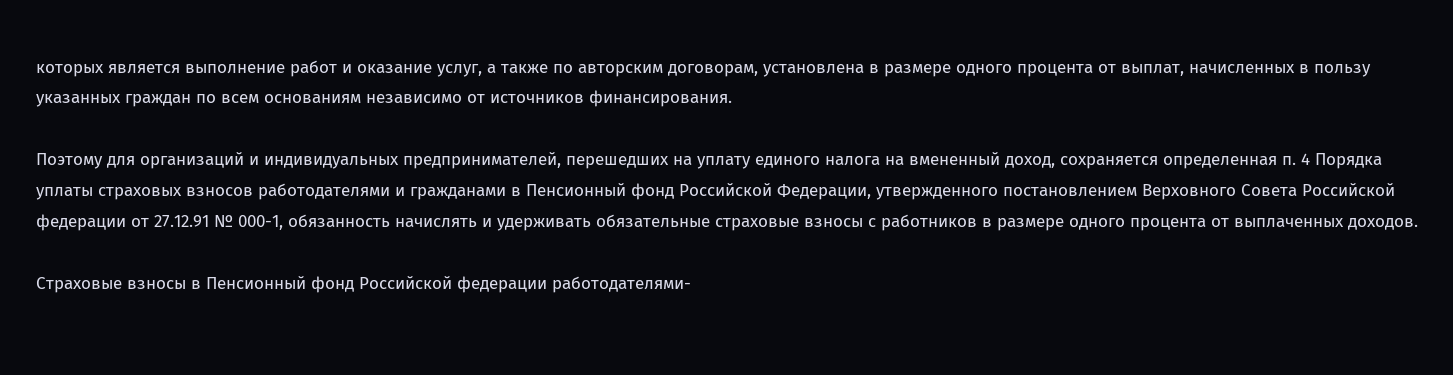которых является выполнение работ и оказание услуг, а также по авторским договорам, установлена в размере одного процента от выплат, начисленных в пользу указанных граждан по всем основаниям независимо от источников финансирования.

Поэтому для организаций и индивидуальных предпринимателей, перешедших на уплату единого налога на вмененный доход, сохраняется определенная п. 4 Порядка уплаты страховых взносов работодателями и гражданами в Пенсионный фонд Российской Федерации, утвержденного постановлением Верховного Совета Российской федерации от 27.12.91 № 000-1, обязанность начислять и удерживать обязательные страховые взносы с работников в размере одного процента от выплаченных доходов.

Страховые взносы в Пенсионный фонд Российской федерации работодателями-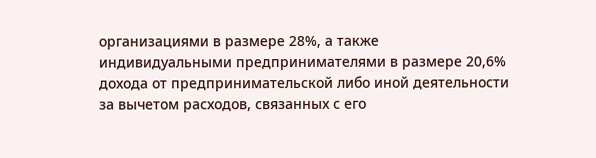организациями в размере 28%, а также индивидуальными предпринимателями в размере 20,6% дохода от предпринимательской либо иной деятельности за вычетом расходов, связанных с его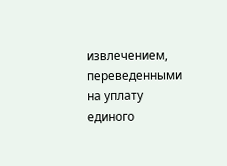извлечением, переведенными на уплату единого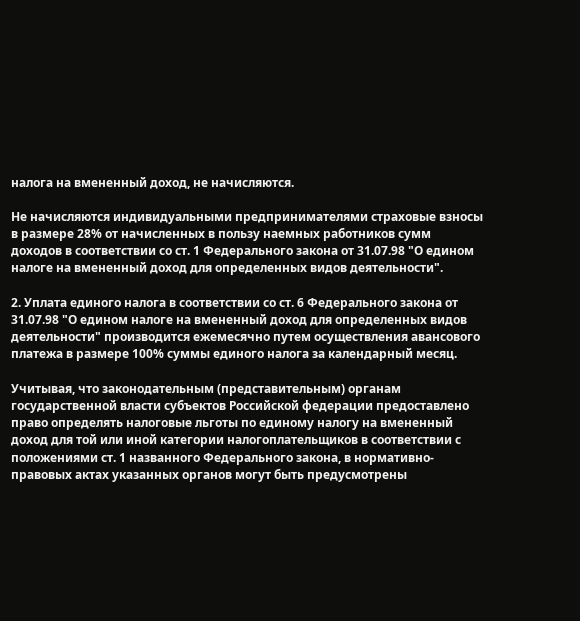налога на вмененный доход, не начисляются.

Не начисляются индивидуальными предпринимателями страховые взносы в размере 28% от начисленных в пользу наемных работников сумм доходов в соответствии со ст. 1 Федерального закона от 31.07.98 "О едином налоге на вмененный доход для определенных видов деятельности".

2. Уплата единого налога в соответствии со ст. 6 Федерального закона от 31.07.98 "О едином налоге на вмененный доход для определенных видов деятельности" производится ежемесячно путем осуществления авансового платежа в размере 100% суммы единого налога за календарный месяц.

Учитывая, что законодательным (представительным) органам государственной власти субъектов Российской федерации предоставлено право определять налоговые льготы по единому налогу на вмененный доход для той или иной категории налогоплательщиков в соответствии с положениями ст. 1 названного Федерального закона, в нормативно-правовых актах указанных органов могут быть предусмотрены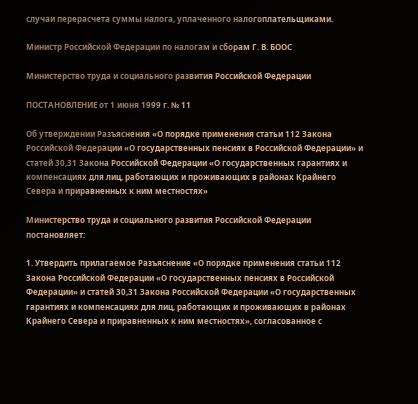случаи перерасчета суммы налога, уплаченного налогоплательщиками.

Министр Российской Федерации по налогам и сборам Г. В. БООС

Министерство труда и социального развития Российской Федерации

ПОСТАНОВЛЕНИЕ от 1 июня 1999 г. № 11

Об утверждении Разъяснения «О порядке применения статьи 112 Закона Российской Федерации «О государственных пенсиях в Российской Федерации» и статей 30,31 Закона Российской Федерации «О государственных гарантиях и компенсациях для лиц, работающих и проживающих в районах Крайнего Севера и приравненных к ним местностях»

Министерство труда и социального развития Российской Федерации постановляет:

1. Утвердить прилагаемое Разъяснение «О порядке применения статьи 112 Закона Российской Федерации «О государственных пенсиях в Российской Федерации» и статей 30,31 Закона Российской Федерации «О государственных гарантиях и компенсациях для лиц, работающих и проживающих в районах Крайнего Севера и приравненных к ним местностях», согласованное с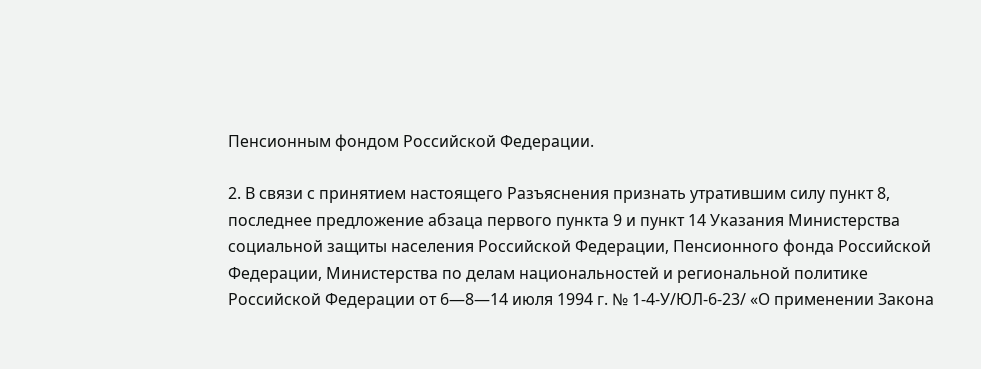Пенсионным фондом Российской Федерации.

2. В связи с принятием настоящего Разъяснения признать утратившим силу пункт 8, последнее предложение абзаца первого пункта 9 и пункт 14 Указания Министерства социальной защиты населения Российской Федерации, Пенсионного фонда Российской Федерации, Министерства по делам национальностей и региональной политике Российской Федерации от 6—8—14 июля 1994 г. № 1-4-У/ЮЛ-6-23/ «О применении Закона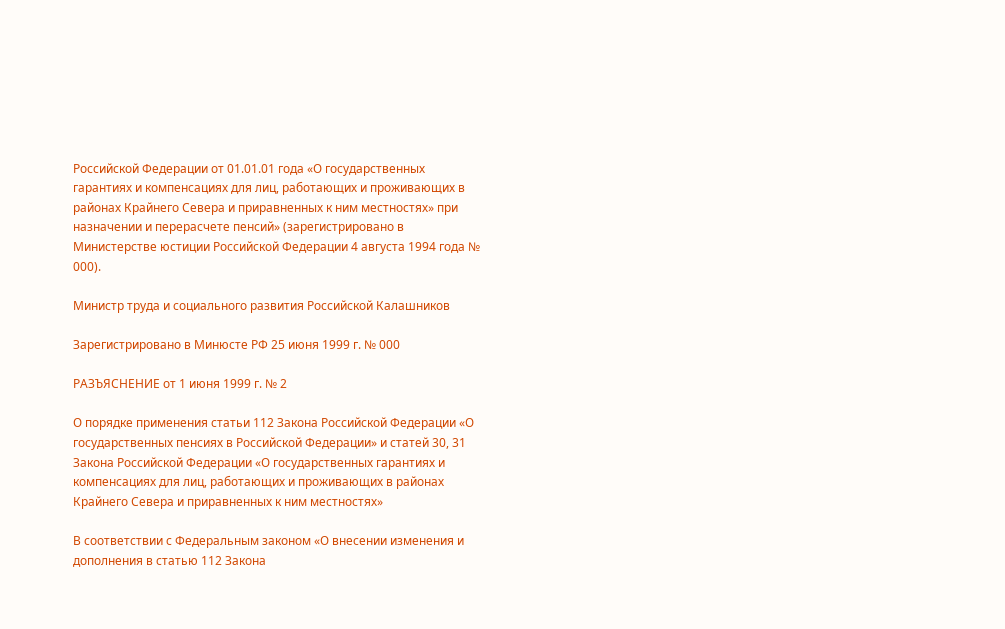Российской Федерации от 01.01.01 года «О государственных гарантиях и компенсациях для лиц, работающих и проживающих в районах Крайнего Севера и приравненных к ним местностях» при назначении и перерасчете пенсий» (зарегистрировано в Министерстве юстиции Российской Федерации 4 августа 1994 года № 000).

Министр труда и социального развития Российской Калашников

Зарегистрировано в Минюсте РФ 25 июня 1999 г. № 000

РАЗЪЯСНЕНИЕ от 1 июня 1999 г. № 2

О порядке применения статьи 112 Закона Российской Федерации «О государственных пенсиях в Российской Федерации» и статей 30, 31 Закона Российской Федерации «О государственных гарантиях и компенсациях для лиц, работающих и проживающих в районах Крайнего Севера и приравненных к ним местностях»

В соответствии с Федеральным законом «О внесении изменения и дополнения в статью 112 Закона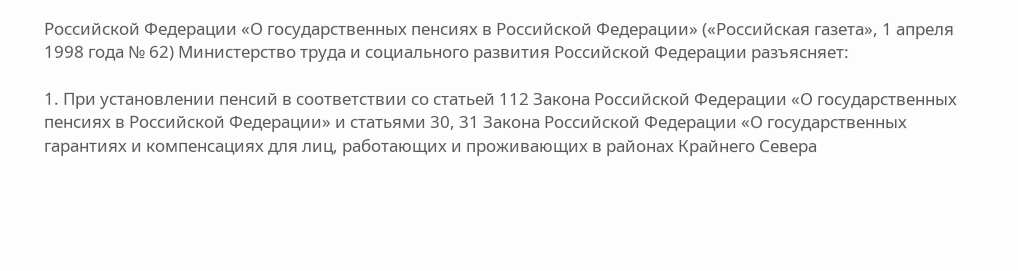Российской Федерации «О государственных пенсиях в Российской Федерации» («Российская газета», 1 апреля 1998 года № 62) Министерство труда и социального развития Российской Федерации разъясняет:

1. При установлении пенсий в соответствии со статьей 112 Закона Российской Федерации «О государственных пенсиях в Российской Федерации» и статьями 30, 31 Закона Российской Федерации «О государственных гарантиях и компенсациях для лиц, работающих и проживающих в районах Крайнего Севера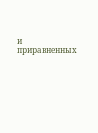и приравненных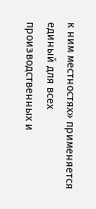к ним местностях» применяется единый для всех производственных и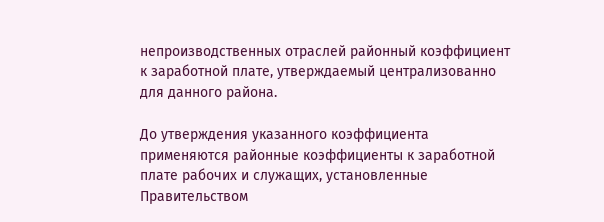непроизводственных отраслей районный коэффициент к заработной плате, утверждаемый централизованно для данного района.

До утверждения указанного коэффициента применяются районные коэффициенты к заработной плате рабочих и служащих, установленные Правительством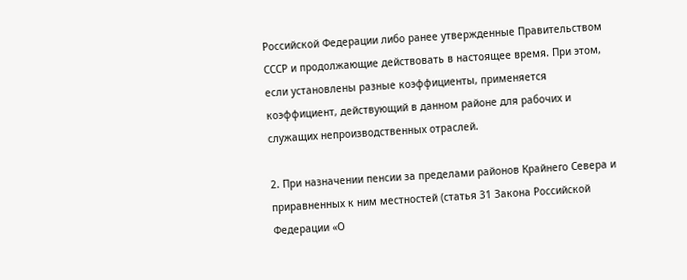Российской Федерации либо ранее утвержденные Правительством СССР и продолжающие действовать в настоящее время. При этом, если установлены разные коэффициенты, применяется коэффициент, действующий в данном районе для рабочих и служащих непроизводственных отраслей.

2. При назначении пенсии за пределами районов Крайнего Севера и приравненных к ним местностей (статья 31 Закона Российской Федерации «О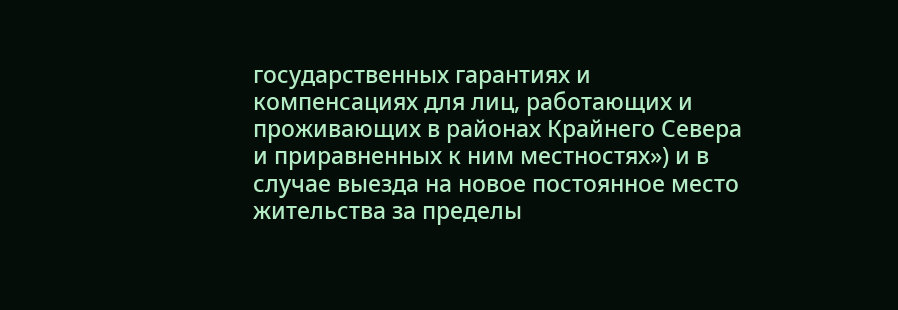государственных гарантиях и компенсациях для лиц, работающих и проживающих в районах Крайнего Севера и приравненных к ним местностях») и в случае выезда на новое постоянное место жительства за пределы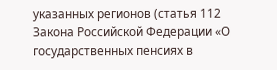указанных регионов (статья 112 Закона Российской Федерации «О государственных пенсиях в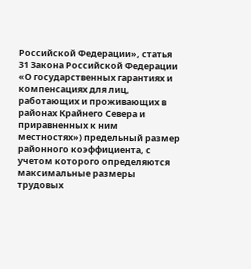Российской Федерации», статья 31 Закона Российской Федерации «О государственных гарантиях и компенсациях для лиц, работающих и проживающих в районах Крайнего Севера и приравненных к ним местностях») предельный размер районного коэффициента, с учетом которого определяются максимальные размеры трудовых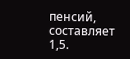пенсий, составляет 1,5.